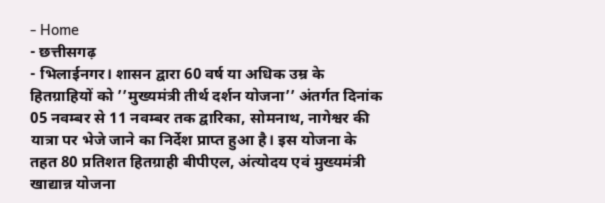- Home
- छत्तीसगढ़
- भिलाईनगर। शासन द्वारा 60 वर्ष या अधिक उम्र के हितग्राहियों को ’’मुख्यमंत्री तीर्थ दर्शन योजना’’ अंतर्गत दिनांक 05 नवम्बर से 11 नवम्बर तक द्वारिका, सोमनाथ, नागेश्वर की यात्रा पर भेजे जाने का निर्देश प्राप्त हुआ है। इस योजना के तहत 80 प्रतिशत हितग्राही बीपीएल, अंत्योदय एवं मुख्यमंत्री खाद्यान्न योजना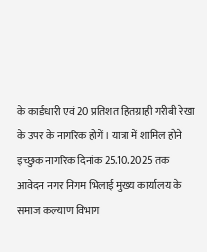के कार्डधारी एवं 20 प्रतिशत हितग्राही गरीबी रेखा के उपर के नागरिक होगें। यात्रा में शामिल होने इच्छुक नागरिक दिनांक 25.10.2025 तक आवेदन नगर निगम भिलाई मुख्य कार्यालय के समाज कल्याण विभाग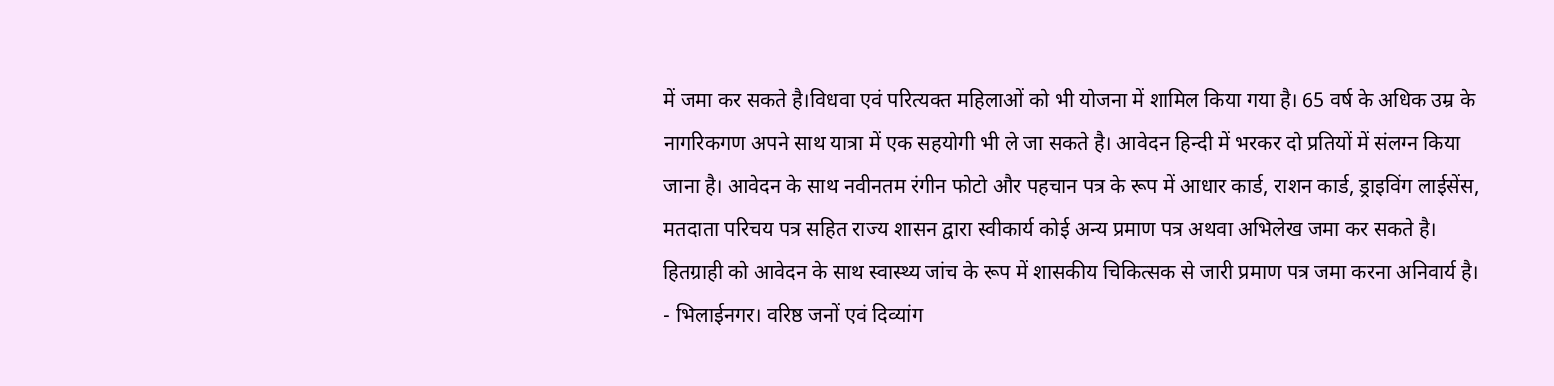में जमा कर सकते है।विधवा एवं परित्यक्त महिलाओं को भी योजना में शामिल किया गया है। 65 वर्ष के अधिक उम्र के नागरिकगण अपने साथ यात्रा में एक सहयोगी भी ले जा सकते है। आवेदन हिन्दी में भरकर दो प्रतियों में संलग्न किया जाना है। आवेदन के साथ नवीनतम रंगीन फोटो और पहचान पत्र के रूप में आधार कार्ड, राशन कार्ड, ड्राइविंग लाईसेंस, मतदाता परिचय पत्र सहित राज्य शासन द्वारा स्वीकार्य कोई अन्य प्रमाण पत्र अथवा अभिलेख जमा कर सकते है। हितग्राही को आवेदन के साथ स्वास्थ्य जांच के रूप में शासकीय चिकित्सक से जारी प्रमाण पत्र जमा करना अनिवार्य है।
- भिलाईनगर। वरिष्ठ जनों एवं दिव्यांग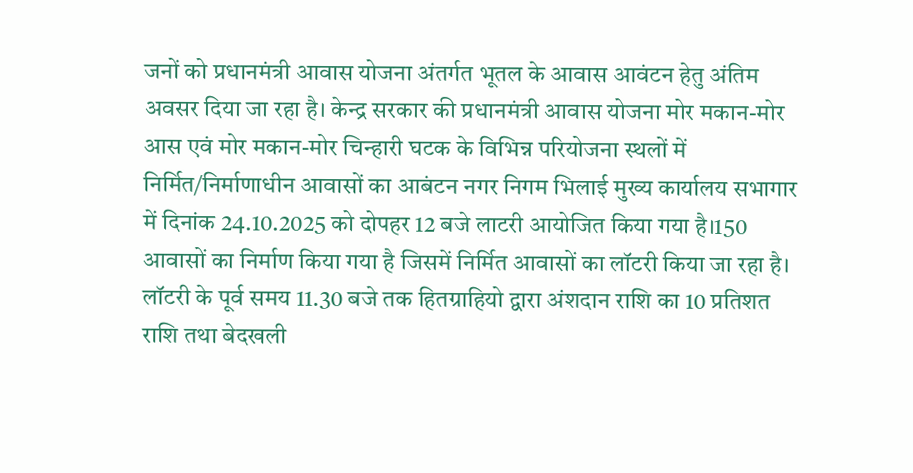जनों को प्रधानमंत्री आवास योजना अंतर्गत भूतल के आवास आवंटन हेतु अंतिम अवसर दिया जा रहा है। केन्द्र सरकार की प्रधानमंत्री आवास योजना मोर मकान-मोर आस एवं मोर मकान-मोर चिन्हारी घटक के विभिन्न परियोजना स्थलों में निर्मित/निर्माणाधीन आवासों का आबंटन नगर निगम भिलाई मुख्य कार्यालय सभागार में दिनांक 24.10.2025 को दोपहर 12 बजे लाटरी आयोजित किया गया है।150 आवासों का निर्माण किया गया है जिसमें निर्मित आवासों का लॉटरी किया जा रहा है। लॉटरी के पूर्व समय 11.30 बजे तक हितग्राहियो द्वारा अंशदान राशि का 10 प्रतिशत राशि तथा बेदखली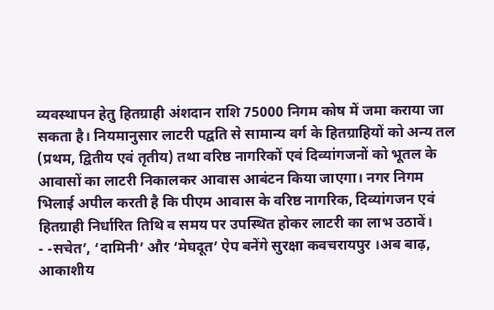व्यवस्थापन हेतु हितग्राही अंशदान राशि 75000 निगम कोष में जमा कराया जा सकता है। नियमानुसार लाटरी पद्वति से सामान्य वर्ग के हितग्राहियों को अन्य तल (प्रथम, द्वितीय एवं तृतीय) तथा वरिष्ठ नागरिकों एवं दिव्यांगजनों को भूतल के आवासों का लाटरी निकालकर आवास आबंटन किया जाएगा। नगर निगम भिलाई अपील करती है कि पीएम आवास के वरिष्ठ नागरिक, दिव्यांगजन एवं हितग्राही निर्धारित तिथि व समय पर उपस्थित होकर लाटरी का लाभ उठावें।
- -सचेत’, ‘दामिनी’ और ‘मेघदूत’ ऐप बनेंगे सुरक्षा कवचरायपुर ।अब बाढ़, आकाशीय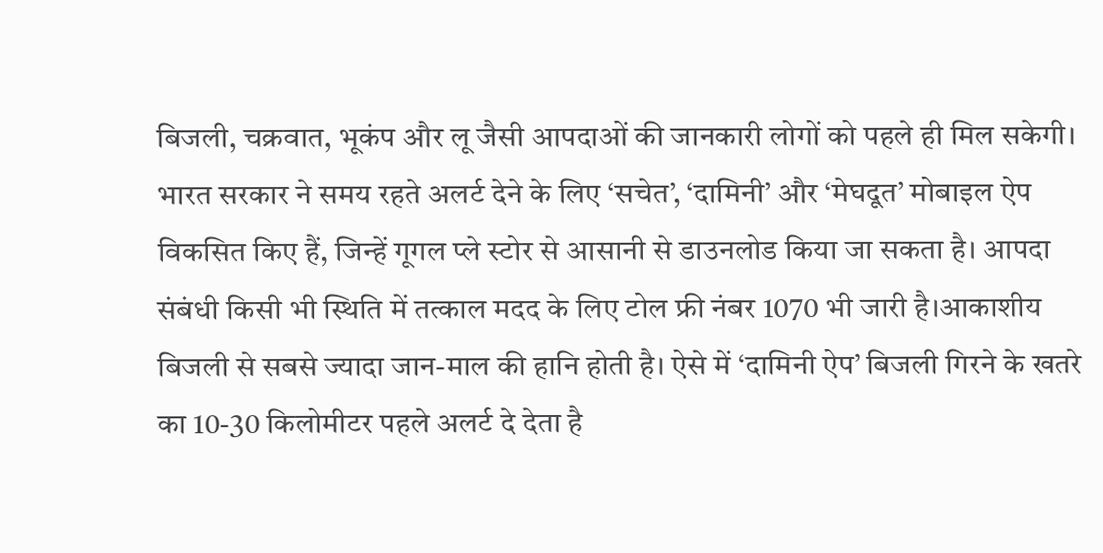बिजली, चक्रवात, भूकंप और लू जैसी आपदाओं की जानकारी लोगों को पहले ही मिल सकेगी। भारत सरकार ने समय रहते अलर्ट देने के लिए ‘सचेत’, ‘दामिनी’ और ‘मेघदूत’ मोबाइल ऐप विकसित किए हैं, जिन्हें गूगल प्ले स्टोर से आसानी से डाउनलोड किया जा सकता है। आपदा संबंधी किसी भी स्थिति में तत्काल मदद के लिए टोल फ्री नंबर 1070 भी जारी है।आकाशीय बिजली से सबसे ज्यादा जान-माल की हानि होती है। ऐसे में ‘दामिनी ऐप’ बिजली गिरने के खतरे का 10-30 किलोमीटर पहले अलर्ट दे देता है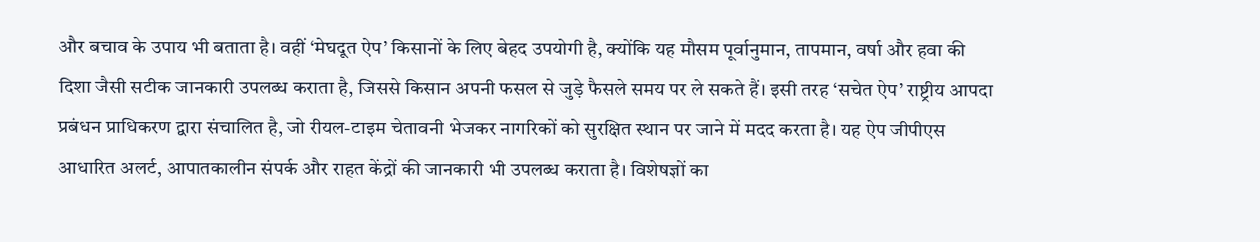और बचाव के उपाय भी बताता है। वहीं ‘मेघदूत ऐप’ किसानों के लिए बेहद उपयोगी है, क्योंकि यह मौसम पूर्वानुमान, तापमान, वर्षा और हवा की दिशा जैसी सटीक जानकारी उपलब्ध कराता है, जिससे किसान अपनी फसल से जुड़े फैसले समय पर ले सकते हैं। इसी तरह ‘सचेत ऐप’ राष्ट्रीय आपदा प्रबंधन प्राधिकरण द्वारा संचालित है, जो रीयल-टाइम चेतावनी भेजकर नागरिकों को सुरक्षित स्थान पर जाने में मदद करता है। यह ऐप जीपीएस आधारित अलर्ट, आपातकालीन संपर्क और राहत केंद्रों की जानकारी भी उपलब्ध कराता है। विशेषज्ञों का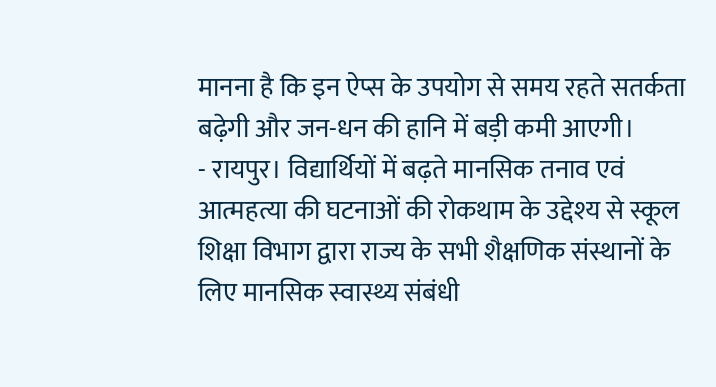मानना है कि इन ऐप्स के उपयोग से समय रहते सतर्कता बढ़ेगी और जन-धन की हानि में बड़ी कमी आएगी।
- रायपुर। विद्यार्थियों में बढ़ते मानसिक तनाव एवं आत्महत्या की घटनाओं की रोकथाम के उद्देश्य से स्कूल शिक्षा विभाग द्वारा राज्य के सभी शैक्षणिक संस्थानों के लिए मानसिक स्वास्थ्य संबंधी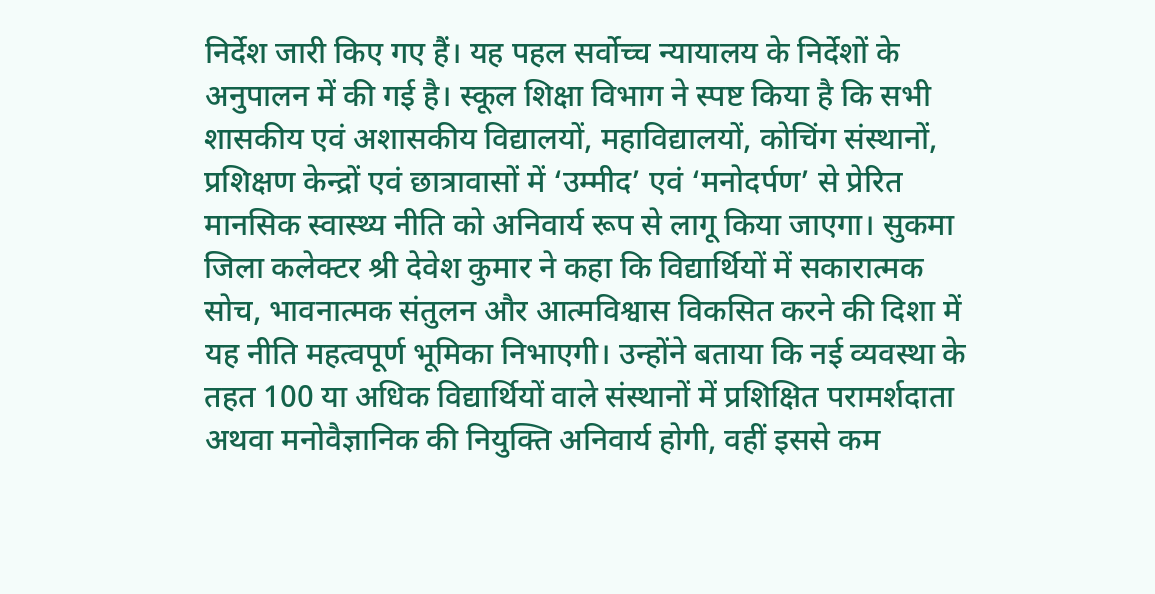निर्देश जारी किए गए हैं। यह पहल सर्वोच्च न्यायालय के निर्देशों के अनुपालन में की गई है। स्कूल शिक्षा विभाग ने स्पष्ट किया है कि सभी शासकीय एवं अशासकीय विद्यालयों, महाविद्यालयों, कोचिंग संस्थानों, प्रशिक्षण केन्द्रों एवं छात्रावासों में ‘उम्मीद’ एवं ‘मनोदर्पण’ से प्रेरित मानसिक स्वास्थ्य नीति को अनिवार्य रूप से लागू किया जाएगा। सुकमा जिला कलेक्टर श्री देवेश कुमार ने कहा कि विद्यार्थियों में सकारात्मक सोच, भावनात्मक संतुलन और आत्मविश्वास विकसित करने की दिशा में यह नीति महत्वपूर्ण भूमिका निभाएगी। उन्होंने बताया कि नई व्यवस्था के तहत 100 या अधिक विद्यार्थियों वाले संस्थानों में प्रशिक्षित परामर्शदाता अथवा मनोवैज्ञानिक की नियुक्ति अनिवार्य होगी, वहीं इससे कम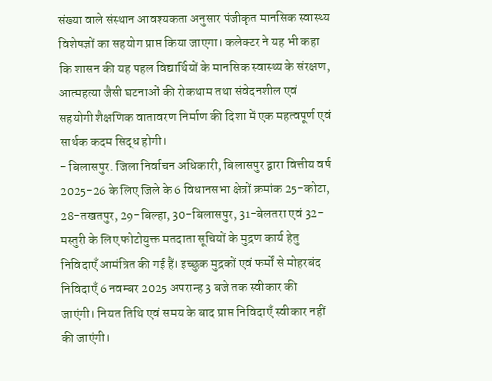संख्या वाले संस्थान आवश्यकता अनुसार पंजीकृत मानसिक स्वास्थ्य विशेषज्ञों का सहयोग प्राप्त किया जाएगा। कलेक्टर ने यह भी कहा कि शासन की यह पहल विद्यार्थियों के मानसिक स्वास्थ्य के संरक्षण, आत्महत्या जैसी घटनाओं की रोकथाम तथा संवेदनशील एवं सहयोगी शैक्षणिक वातावरण निर्माण की दिशा में एक महत्वपूर्ण एवं सार्थक कदम सिद्ध होगी।
- बिलासपुर. जिला निर्वाचन अधिकारी, बिलासपुर द्वारा वित्तीय वर्ष 2025-26 के लिए जिले के 6 विधानसभा क्षेत्रों क्रमांक 25-कोटा, 28-तखतपुर, 29-बिल्हा, 30-बिलासपुर, 31-बेलतरा एवं 32-मस्तुरी के लिए फोटोयुक्त मतदाता सूचियों के मुद्रण कार्य हेतु निविदाएँ आमंत्रित की गई हैं। इच्छुक मुद्रकों एवं फर्मों से मोहरबंद निविदाएँ 6 नवम्बर 2025 अपरान्ह 3 बजे तक स्वीकार की जाएंगी। नियत तिथि एवं समय के बाद प्राप्त निविदाएँ स्वीकार नहीं की जाएंगी।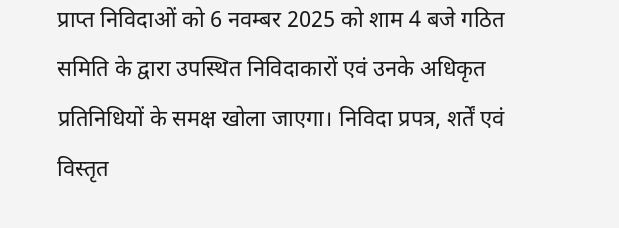प्राप्त निविदाओं को 6 नवम्बर 2025 को शाम 4 बजे गठित समिति के द्वारा उपस्थित निविदाकारों एवं उनके अधिकृत प्रतिनिधियों के समक्ष खोला जाएगा। निविदा प्रपत्र, शर्तें एवं विस्तृत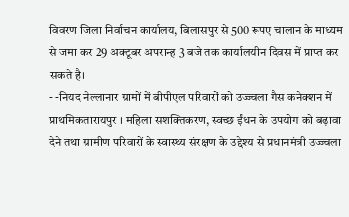विवरण जिला निर्वाचन कार्यालय, बिलासपुर से 500 रूपए चालान के माध्यम से जमा कर 29 अक्टूबर अपरान्ह 3 बजे तक कार्यालयीन दिवस में प्राप्त कर सकते है।
- -नियद नेल्लानार ग्रामों में बीपीएल परिवारों को उज्ज्वला गैस कनेक्शन में प्राथमिकतारायपुर । महिला सशक्तिकरण, स्वच्छ ईंधन के उपयोग को बढ़ावा देने तथा ग्रामीण परिवारों के स्वास्थ्य संरक्षण के उद्देश्य से प्रधानमंत्री उज्ज्वला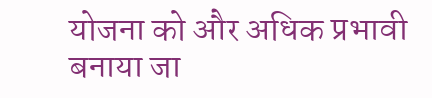योजना को और अधिक प्रभावी बनाया जा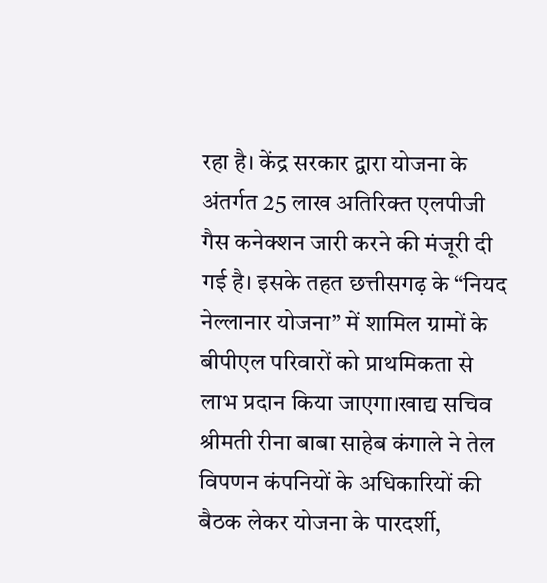रहा है। केंद्र सरकार द्वारा योजना के अंतर्गत 25 लाख अतिरिक्त एलपीजी गैस कनेक्शन जारी करने की मंजूरी दी गई है। इसके तहत छत्तीसगढ़ के “नियद नेल्लानार योजना” में शामिल ग्रामों के बीपीएल परिवारों को प्राथमिकता से लाभ प्रदान किया जाएगा।खाद्य सचिव श्रीमती रीना बाबा साहेब कंगाले ने तेल विपणन कंपनियों के अधिकारियों की बैठक लेकर योजना के पारदर्शी,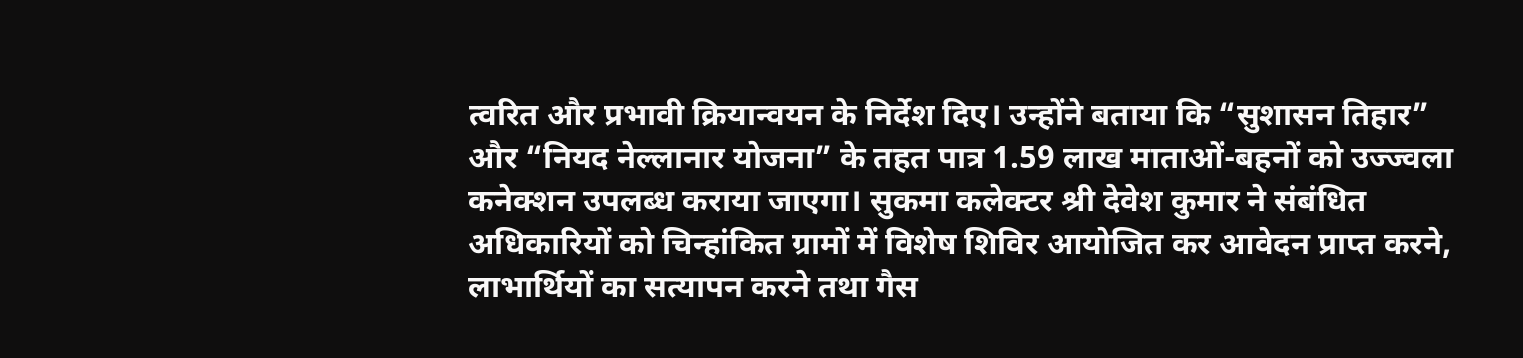त्वरित और प्रभावी क्रियान्वयन के निर्देश दिए। उन्होंने बताया कि “सुशासन तिहार” और “नियद नेल्लानार योजना” के तहत पात्र 1.59 लाख माताओं-बहनों को उज्ज्वला कनेक्शन उपलब्ध कराया जाएगा। सुकमा कलेक्टर श्री देवेश कुमार ने संबंधित अधिकारियों को चिन्हांकित ग्रामों में विशेष शिविर आयोजित कर आवेदन प्राप्त करने, लाभार्थियों का सत्यापन करने तथा गैस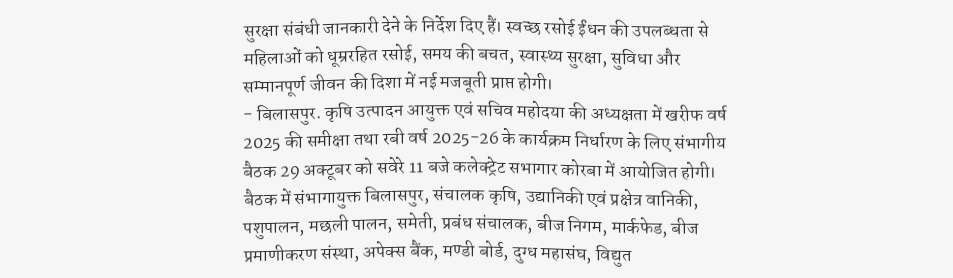सुरक्षा संबंधी जानकारी देने के निर्देश दिए हैं। स्वच्छ रसोई ईंधन की उपलब्धता से महिलाओं को धूम्ररहित रसोई, समय की बचत, स्वास्थ्य सुरक्षा, सुविधा और सम्मानपूर्ण जीवन की दिशा में नई मजबूती प्राप्त होगी।
- बिलासपुर. कृषि उत्पादन आयुक्त एवं सचिव महोदया की अध्यक्षता में खरीफ वर्ष 2025 की समीक्षा तथा रबी वर्ष 2025-26 के कार्यक्रम निर्धारण के लिए संभागीय बैठक 29 अक्टूबर को सवेरे 11 बजे कलेक्ट्रेट सभागार कोरबा में आयोजित होगी। बैठक में संभागायुक्त बिलासपुर, संचालक कृषि, उद्यानिकी एवं प्रक्षेत्र वानिकी, पशुपालन, मछली पालन, समेती, प्रबंध संचालक, बीज निगम, मार्कफेड, बीज प्रमाणीकरण संस्था, अपेक्स बैंक, मण्डी बोर्ड, दुग्ध महासंघ, विद्युत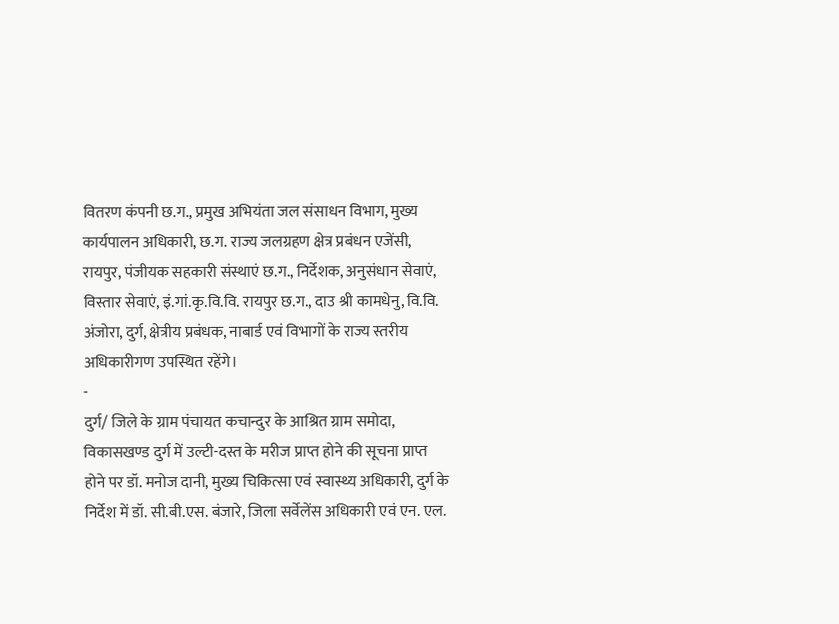वितरण कंपनी छ.ग., प्रमुख अभियंता जल संसाधन विभाग, मुख्य कार्यपालन अधिकारी, छ.ग. राज्य जलग्रहण क्षेत्र प्रबंधन एजेंसी, रायपुर, पंजीयक सहकारी संस्थाएं छ.ग., निर्देशक, अनुसंधान सेवाएं, विस्तार सेवाएं, इं.गां.कृ.वि.वि. रायपुर छ.ग., दाउ श्री कामधेनु, वि.वि. अंजोरा, दुर्ग, क्षेत्रीय प्रबंधक, नाबार्ड एवं विभागों के राज्य स्तरीय अधिकारीगण उपस्थित रहेंगे।
-
दुर्ग/ जिले के ग्राम पंचायत कचान्दुर के आश्रित ग्राम समोदा, विकासखण्ड दुर्ग में उल्टी-दस्त के मरीज प्राप्त होने की सूचना प्राप्त होने पर डॉ. मनोज दानी, मुख्य चिकित्सा एवं स्वास्थ्य अधिकारी, दुर्ग के निर्देश में डॉ. सी.बी.एस. बंजारे, जिला सर्वेलेंस अधिकारी एवं एन. एल.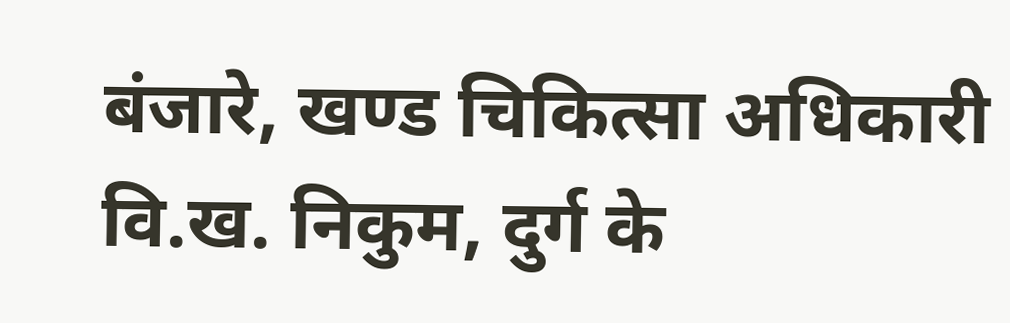बंजारे, खण्ड चिकित्सा अधिकारी वि.ख. निकुम, दुर्ग के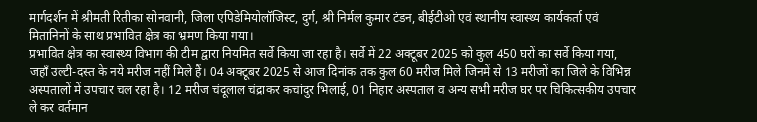मार्गदर्शन में श्रीमती रितीका सोनवानी, जिला एपिडेमियोलॉजिस्ट, दुर्ग, श्री निर्मल कुमार टंडन, बीईटीओ एवं स्थानीय स्वास्थ्य कार्यकर्ता एवं मितानिनों के साथ प्रभावित क्षेत्र का भ्रमण किया गया।
प्रभावित क्षेत्र का स्वास्थ्य विभाग की टीम द्वारा नियमित सर्वे किया जा रहा है। सर्वे में 22 अक्टूबर 2025 को कुल 450 घरों का सर्वे किया गया, जहाँ उल्टी-दस्त के नये मरीज नहीं मिले हैं। 04 अक्टूबर 2025 से आज दिनांक तक कुल 60 मरीज मिले जिनमें से 13 मरीजों का जिले के विभिन्न अस्पतालों में उपचार चल रहा है। 12 मरीज चंदूलाल चंद्राकर कचांदुर भिलाई, 01 निहार अस्पताल व अन्य सभी मरीज घर पर चिकित्सकीय उपचार ले कर वर्तमान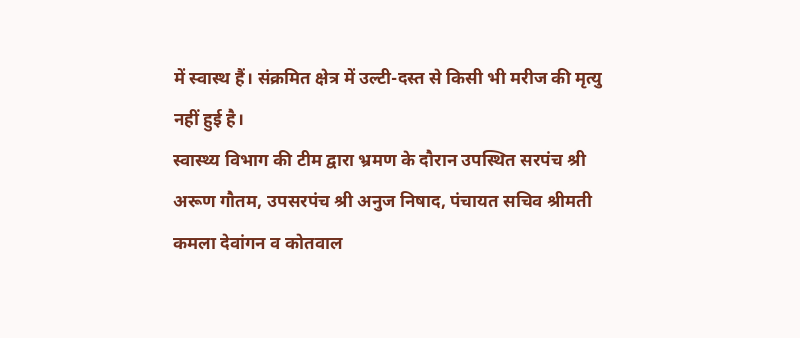में स्वास्थ हैं। संक्रमित क्षेत्र में उल्टी-दस्त से किसी भी मरीज की मृत्यु नहीं हुई है।
स्वास्थ्य विभाग की टीम द्वारा भ्रमण के दौरान उपस्थित सरपंच श्री अरूण गौतम, उपसरपंच श्री अनुज निषाद, पंचायत सचिव श्रीमती कमला देवांगन व कोतवाल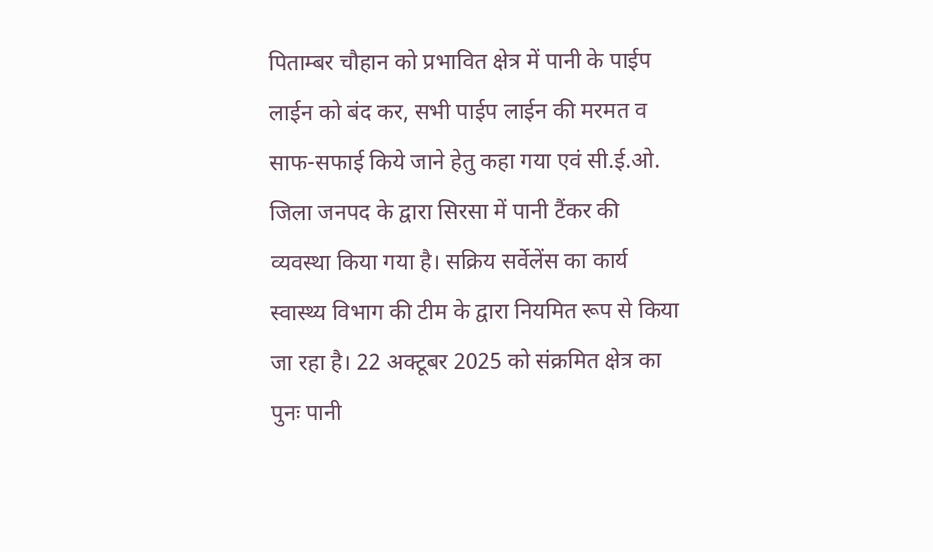पिताम्बर चौहान को प्रभावित क्षेत्र में पानी के पाईप लाईन को बंद कर, सभी पाईप लाईन की मरमत व साफ-सफाई किये जाने हेतु कहा गया एवं सी.ई.ओ. जिला जनपद के द्वारा सिरसा में पानी टैंकर की व्यवस्था किया गया है। सक्रिय सर्वेलेंस का कार्य स्वास्थ्य विभाग की टीम के द्वारा नियमित रूप से किया जा रहा है। 22 अक्टूबर 2025 को संक्रमित क्षेत्र का पुनः पानी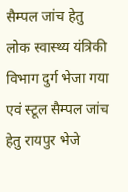सैम्पल जांच हेतु लोक स्वास्थ्य यंत्रिकी विभाग दुर्ग भेजा गया एवं स्टूल सैम्पल जांच हेतु रायपुर भेजे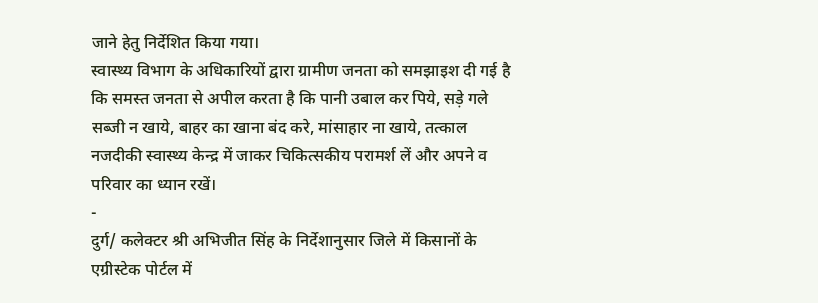जाने हेतु निर्देशित किया गया।
स्वास्थ्य विभाग के अधिकारियों द्वारा ग्रामीण जनता को समझाइश दी गई है कि समस्त जनता से अपील करता है कि पानी उबाल कर पिये, सड़े गले सब्जी न खाये, बाहर का खाना बंद करे, मांसाहार ना खाये, तत्काल नजदीकी स्वास्थ्य केन्द्र में जाकर चिकित्सकीय परामर्श लें और अपने व परिवार का ध्यान रखें।
-
दुर्ग/ कलेक्टर श्री अभिजीत सिंह के निर्देशानुसार जिले में किसानों के एग्रीस्टेक पोर्टल में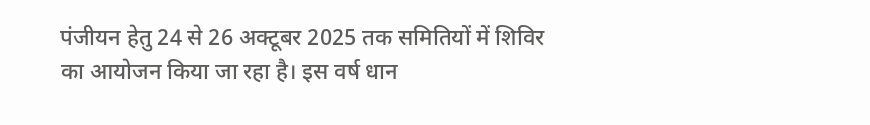पंजीयन हेतु 24 से 26 अक्टूबर 2025 तक समितियों में शिविर का आयोजन किया जा रहा है। इस वर्ष धान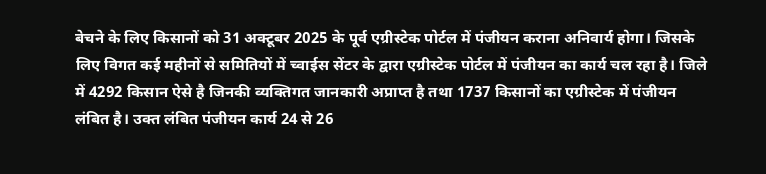बेचने के लिए किसानों को 31 अक्टूबर 2025 के पूर्व एग्रीस्टेक पोर्टल में पंजीयन कराना अनिवार्य होगा। जिसके लिए विगत कई महीनों से समितियों में च्वाईस सेंटर के द्वारा एग्रीस्टेक पोर्टल में पंजीयन का कार्य चल रहा है। जिले में 4292 किसान ऐसे है जिनकी व्यक्तिगत जानकारी अप्राप्त है तथा 1737 किसानों का एग्रीस्टेक में पंजीयन लंबित है। उक्त लंबित पंजीयन कार्य 24 से 26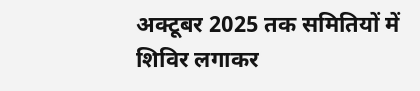अक्टूबर 2025 तक समितियों में शिविर लगाकर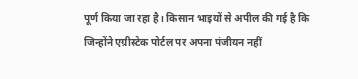पूर्ण किया जा रहा है। किसान भाइयों से अपील की गई है कि जिन्होंने एग्रीस्टेक पोर्टल पर अपना पंजीयन नहीं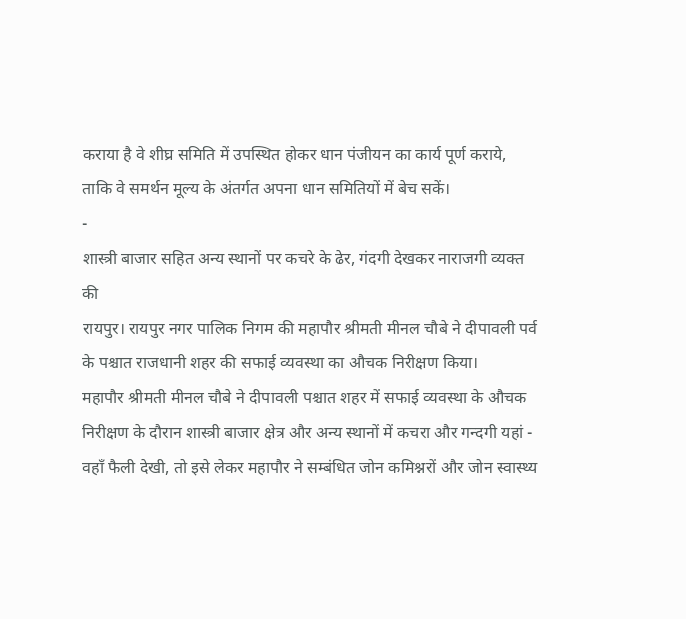कराया है वे शीघ्र समिति में उपस्थित होकर धान पंजीयन का कार्य पूर्ण कराये, ताकि वे समर्थन मूल्य के अंतर्गत अपना धान समितियों में बेच सकें।
-
शास्त्री बाजार सहित अन्य स्थानों पर कचरे के ढेर, गंदगी देखकर नाराजगी व्यक्त की
रायपुर। रायपुर नगर पालिक निगम की महापौर श्रीमती मीनल चौबे ने दीपावली पर्व के पश्चात राजधानी शहर की सफाई व्यवस्था का औचक निरीक्षण किया।
महापौर श्रीमती मीनल चौबे ने दीपावली पश्चात शहर में सफाई व्यवस्था के औचक निरीक्षण के दौरान शास्त्री बाजार क्षेत्र और अन्य स्थानों में कचरा और गन्दगी यहां - वहाँ फैली देखी, तो इसे लेकर महापौर ने सम्बंधित जोन कमिश्नरों और जोन स्वास्थ्य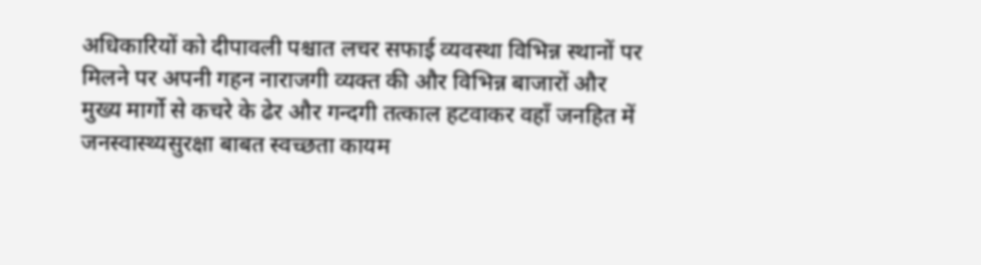अधिकारियों को दीपावली पश्चात लचर सफाई व्यवस्था विभिन्न स्थानों पर मिलने पर अपनी गहन नाराजगी व्यक्त की और विभिन्न बाजारों और मुख्य मार्गो से कचरे के ढेर और गन्दगी तत्काल हटवाकर वहाँ जनहित में जनस्वास्थ्यसुरक्षा बाबत स्वच्छता कायम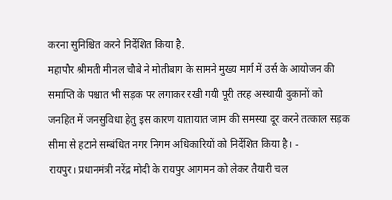करना सुनिश्चित करने निर्देशित किया है.
महापौर श्रीमती मीनल चौबे ने मोतीबाग के सामने मुख्य मार्ग में उर्स के आयोजन की समाप्ति के पश्चात भी सड़क पर लगाकर रखी गयी पूरी तरह अस्थायी दुकानों को जनहित में जनसुविधा हेतु इस कारण यातायात जाम की समस्या दूर करने तत्काल सड़क सीमा से हटाने सम्बंधित नगर निगम अधिकारियों को निर्देशित किया है। -
रायपुर। प्रधानमंत्री नरेंद्र मोदी के रायपुर आगमन को लेकर तैयारी चल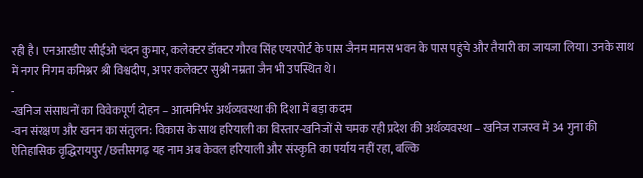रही है। एनआरडीए सीईओ चंदन कुमार, कलेक्टर डॉक्टर गौरव सिंह एयरपोर्ट के पास जैनम मानस भवन के पास पहुंचे और तैयारी का जायजा लिया। उनके साथ में नगर निगम कमिश्नर श्री विश्वदीप, अपर कलेक्टर सुश्री नम्रता जैन भी उपस्थित थे।
-
-खनिज संसाधनों का विवेकपूर्ण दोहन – आत्मनिर्भर अर्थव्यवस्था की दिशा में बड़ा कदम
-वन संरक्षण और खनन का संतुलन: विकास के साथ हरियाली का विस्तार-खनिजों से चमक रही प्रदेश की अर्थव्यवस्था – खनिज राजस्व में 34 गुना की ऐतिहासिक वृद्धिरायपुर /छत्तीसगढ़ यह नाम अब केवल हरियाली और संस्कृति का पर्याय नहीं रहा, बल्कि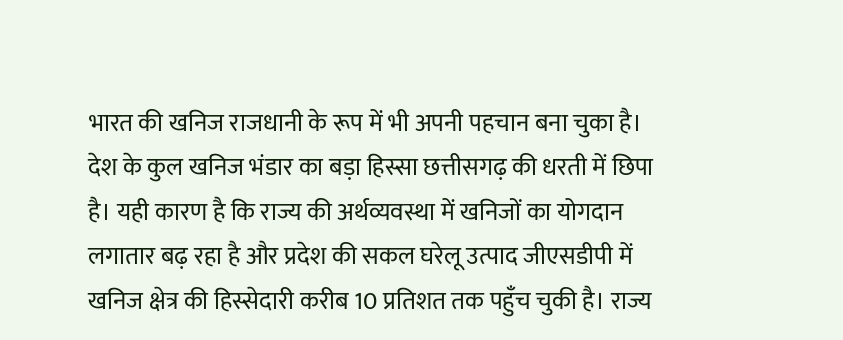भारत की खनिज राजधानी के रूप में भी अपनी पहचान बना चुका है। देश के कुल खनिज भंडार का बड़ा हिस्सा छत्तीसगढ़ की धरती में छिपा है। यही कारण है कि राज्य की अर्थव्यवस्था में खनिजों का योगदान लगातार बढ़ रहा है और प्रदेश की सकल घरेलू उत्पाद जीएसडीपी में खनिज क्षेत्र की हिस्सेदारी करीब 10 प्रतिशत तक पहुँच चुकी है। राज्य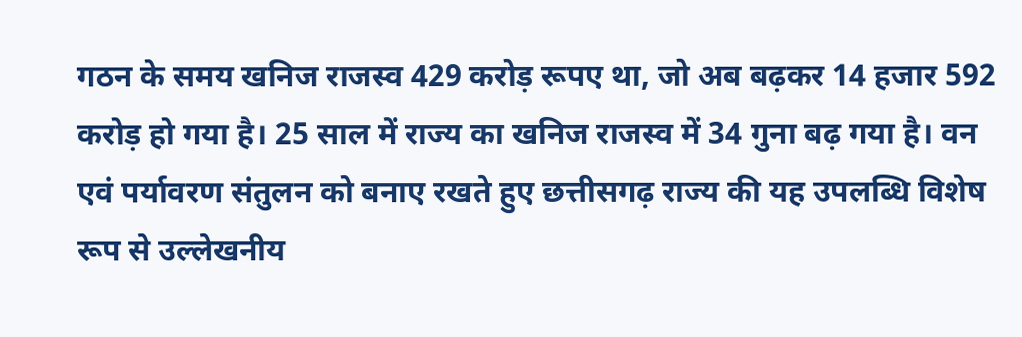गठन के समय खनिज राजस्व 429 करोड़ रूपए था, जो अब बढ़कर 14 हजार 592 करोड़ हो गया है। 25 साल में राज्य का खनिज राजस्व में 34 गुना बढ़ गया है। वन एवं पर्यावरण संतुलन को बनाए रखते हुए छत्तीसगढ़ राज्य की यह उपलब्धि विशेष रूप से उल्लेखनीय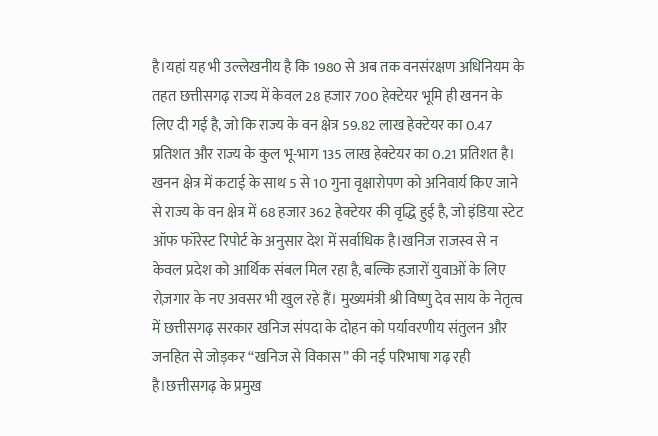है।यहां यह भी उल्लेखनीय है कि 1980 से अब तक वनसंरक्षण अधिनियम के तहत छत्तीसगढ़ राज्य में केवल 28 हजार 700 हेक्टेयर भूमि ही खनन के लिए दी गई है, जो कि राज्य के वन क्षेत्र 59.82 लाख हेक्टेयर का 0.47 प्रतिशत और राज्य के कुल भू-भाग 135 लाख हेक्टेयर का 0.21 प्रतिशत है। खनन क्षेत्र में कटाई के साथ 5 से 10 गुना वृक्षारोपण को अनिवार्य किए जाने से राज्य के वन क्षेत्र में 68 हजार 362 हेक्टेयर की वृद्धि हुई है, जो इंडिया स्टेट ऑफ फॉरेस्ट रिपोर्ट के अनुसार देश में सर्वाधिक है।खनिज राजस्व से न केवल प्रदेश को आर्थिक संबल मिल रहा है, बल्कि हजारों युवाओं के लिए रोज़गार के नए अवसर भी खुल रहे हैं। मुख्यमंत्री श्री विष्णु देव साय के नेतृत्व में छत्तीसगढ़ सरकार खनिज संपदा के दोहन को पर्यावरणीय संतुलन और जनहित से जोड़कर “खनिज से विकास” की नई परिभाषा गढ़ रही है।छत्तीसगढ़ के प्रमुख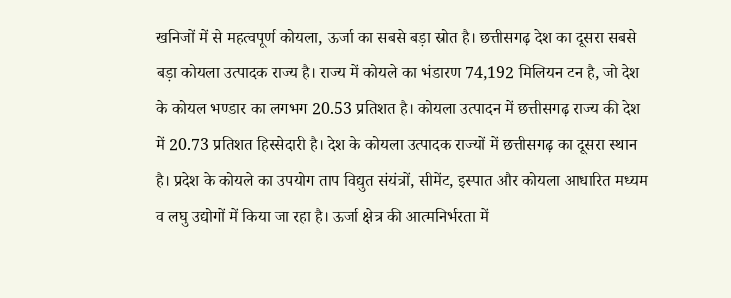खनिजों में से महत्वपूर्ण कोयला, ऊर्जा का सबसे बड़ा स्रोत है। छत्तीसगढ़ देश का दूसरा सबसे बड़ा कोयला उत्पादक राज्य है। राज्य में कोयले का भंडारण 74,192 मिलियन टन है, जो देश के कोयल भण्डार का लगभग 20.53 प्रतिशत है। कोयला उत्पादन में छत्तीसगढ़ राज्य की देश में 20.73 प्रतिशत हिस्सेदारी है। देश के कोयला उत्पादक राज्यों में छत्तीसगढ़ का दूसरा स्थान है। प्रदेश के कोयले का उपयोग ताप विद्युत संयंत्रों, सीमेंट, इस्पात और कोयला आधारित मध्यम व लघु उद्योगों में किया जा रहा है। ऊर्जा क्षेत्र की आत्मनिर्भरता में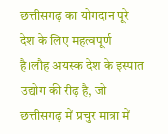छत्तीसगढ़ का योगदान पूरे देश के लिए महत्वपूर्ण है।लौह अयस्क देश के इस्पात उद्योग की रीढ़ है, जो छत्तीसगढ़ में प्रचुर मात्रा में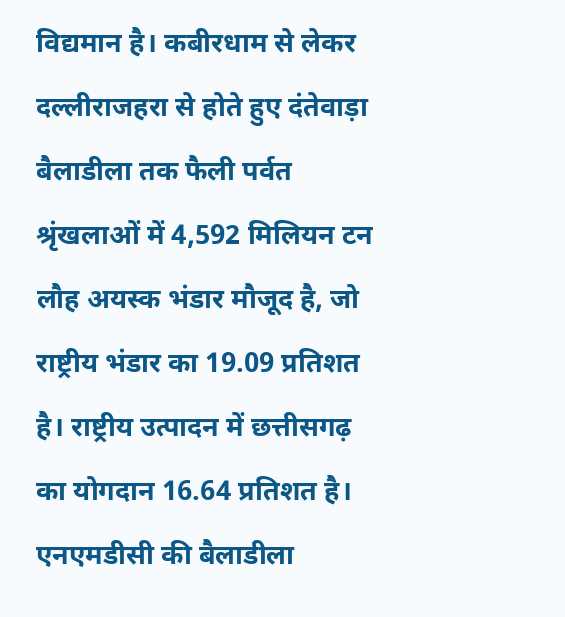विद्यमान है। कबीरधाम से लेकर दल्लीराजहरा से होते हुए दंतेवाड़ा बैलाडीला तक फैली पर्वत श्रृंखलाओं में 4,592 मिलियन टन लौह अयस्क भंडार मौजूद है, जो राष्ट्रीय भंडार का 19.09 प्रतिशत है। राष्ट्रीय उत्पादन में छत्तीसगढ़ का योगदान 16.64 प्रतिशत है। एनएमडीसी की बैलाडीला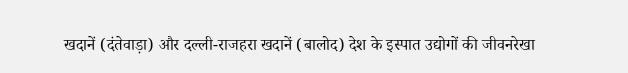खदानें (दंतेवाड़ा) और दल्ली-राजहरा खदानें (बालोद) देश के इस्पात उद्योगों की जीवनरेखा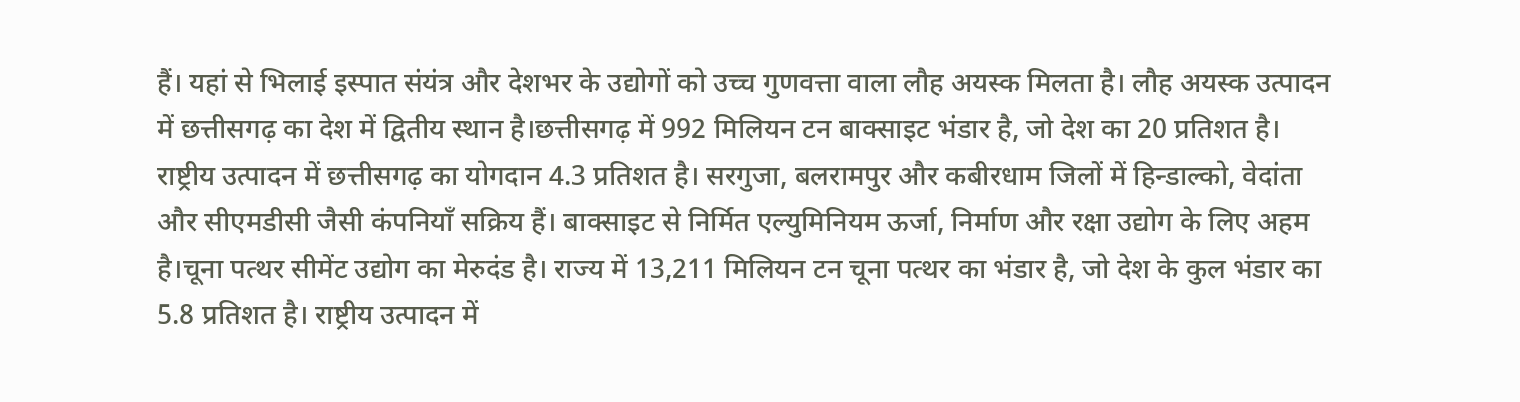हैं। यहां से भिलाई इस्पात संयंत्र और देशभर के उद्योगों को उच्च गुणवत्ता वाला लौह अयस्क मिलता है। लौह अयस्क उत्पादन में छत्तीसगढ़ का देश में द्वितीय स्थान है।छत्तीसगढ़ में 992 मिलियन टन बाक्साइट भंडार है, जो देश का 20 प्रतिशत है। राष्ट्रीय उत्पादन में छत्तीसगढ़ का योगदान 4.3 प्रतिशत है। सरगुजा, बलरामपुर और कबीरधाम जिलों में हिन्डाल्को, वेदांता और सीएमडीसी जैसी कंपनियाँ सक्रिय हैं। बाक्साइट से निर्मित एल्युमिनियम ऊर्जा, निर्माण और रक्षा उद्योग के लिए अहम है।चूना पत्थर सीमेंट उद्योग का मेरुदंड है। राज्य में 13,211 मिलियन टन चूना पत्थर का भंडार है, जो देश के कुल भंडार का 5.8 प्रतिशत है। राष्ट्रीय उत्पादन में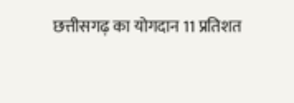छत्तीसगढ़ का योगदान 11 प्रतिशत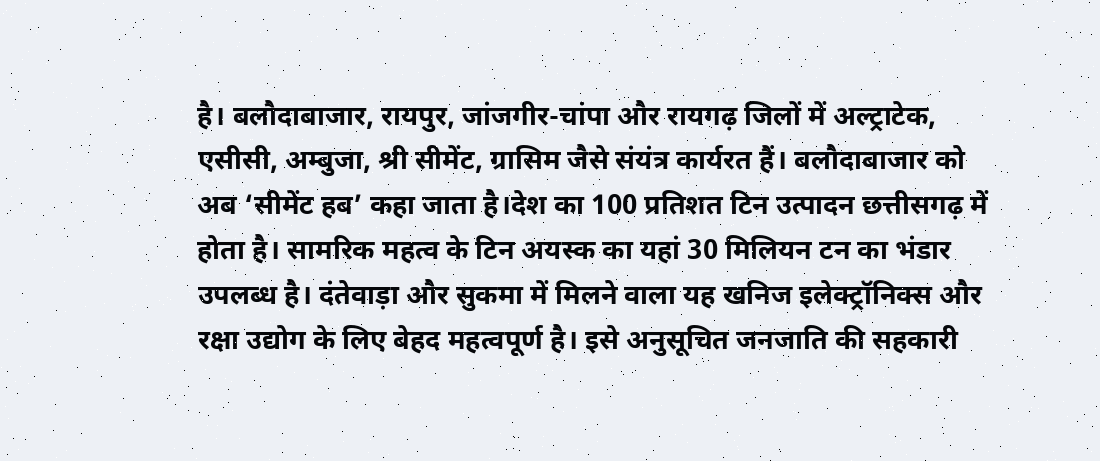है। बलौदाबाजार, रायपुर, जांजगीर-चांपा और रायगढ़ जिलों में अल्ट्राटेक, एसीसी, अम्बुजा, श्री सीमेंट, ग्रासिम जैसे संयंत्र कार्यरत हैं। बलौदाबाजार को अब ‘सीमेंट हब’ कहा जाता है।देश का 100 प्रतिशत टिन उत्पादन छत्तीसगढ़ में होता है। सामरिक महत्व के टिन अयस्क का यहां 30 मिलियन टन का भंडार उपलब्ध है। दंतेवाड़ा और सुकमा में मिलने वाला यह खनिज इलेक्ट्रॉनिक्स और रक्षा उद्योग के लिए बेहद महत्वपूर्ण है। इसे अनुसूचित जनजाति की सहकारी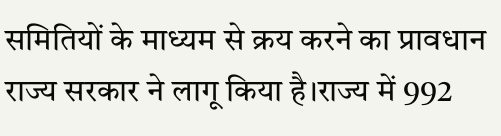समितियों के माध्यम से क्रय करने का प्रावधान राज्य सरकार ने लागू किया है।राज्य में 992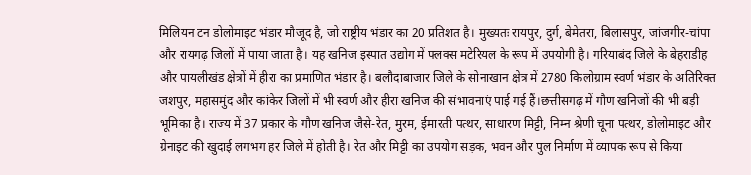मिलियन टन डोलोमाइट भंडार मौजूद है, जो राष्ट्रीय भंडार का 20 प्रतिशत है। मुख्यतः रायपुर, दुर्ग, बेमेतरा, बिलासपुर, जांजगीर-चांपा और रायगढ़ जिलों में पाया जाता है। यह खनिज इस्पात उद्योग में फ्लक्स मटेरियल के रूप में उपयोगी है। गरियाबंद जिले के बेहराडीह और पायलीखंड क्षेत्रों में हीरा का प्रमाणित भंडार है। बलौदाबाजार जिले के सोनाखान क्षेत्र में 2780 किलोग्राम स्वर्ण भंडार के अतिरिक्त जशपुर, महासमुंद और कांकेर जिलों में भी स्वर्ण और हीरा खनिज की संभावनाएं पाई गई हैं।छत्तीसगढ़ में गौण खनिजों की भी बड़ी भूमिका है। राज्य में 37 प्रकार के गौण खनिज जैसे-रेत, मुरम, ईमारती पत्थर, साधारण मिट्टी, निम्न श्रेणी चूना पत्थर, डोलोमाइट और ग्रेनाइट की खुदाई लगभग हर जिले में होती है। रेत और मिट्टी का उपयोग सड़क, भवन और पुल निर्माण में व्यापक रूप से किया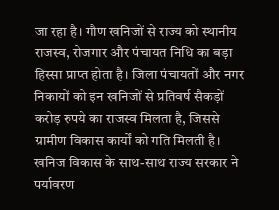जा रहा है। गौण खनिजों से राज्य को स्थानीय राजस्व, रोजगार और पंचायत निधि का बड़ा हिस्सा प्राप्त होता है। जिला पंचायतों और नगर निकायों को इन खनिजों से प्रतिवर्ष सैकड़ों करोड़ रुपये का राजस्व मिलता है, जिससे ग्रामीण विकास कार्यों को गति मिलती है। खनिज विकास के साथ-साथ राज्य सरकार ने पर्यावरण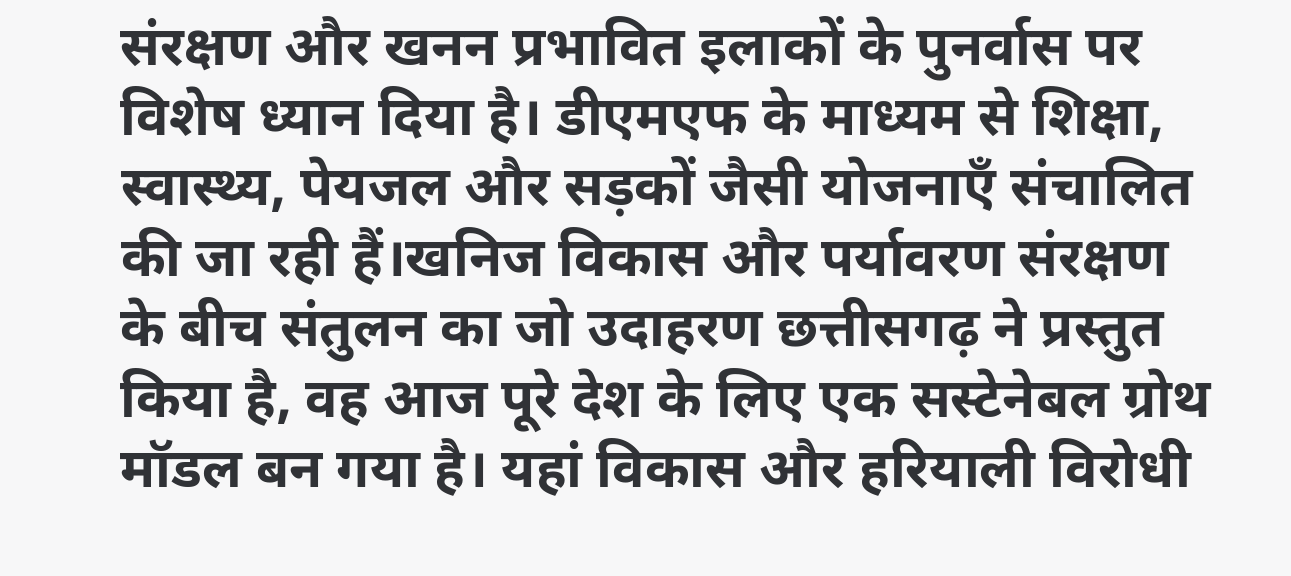संरक्षण और खनन प्रभावित इलाकों के पुनर्वास पर विशेष ध्यान दिया है। डीएमएफ के माध्यम से शिक्षा, स्वास्थ्य, पेयजल और सड़कों जैसी योजनाएँ संचालित की जा रही हैं।खनिज विकास और पर्यावरण संरक्षण के बीच संतुलन का जो उदाहरण छत्तीसगढ़ ने प्रस्तुत किया है, वह आज पूरे देश के लिए एक सस्टेनेबल ग्रोथ मॉडल बन गया है। यहां विकास और हरियाली विरोधी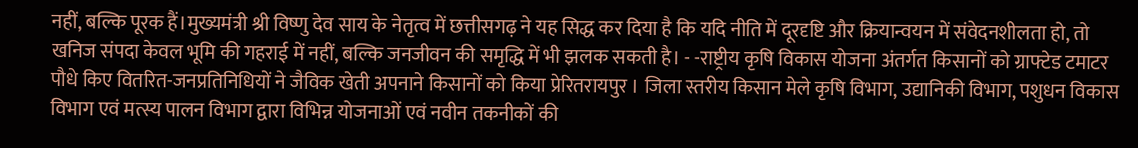नहीं, बल्कि पूरक हैं।मुख्यमंत्री श्री विष्णु देव साय के नेतृत्व में छत्तीसगढ़ ने यह सिद्ध कर दिया है कि यदि नीति में दूरदृष्टि और क्रियान्वयन में संवेदनशीलता हो, तो खनिज संपदा केवल भूमि की गहराई में नहीं, बल्कि जनजीवन की समृद्धि में भी झलक सकती है। - -राष्ट्रीय कृषि विकास योजना अंतर्गत किसानों को ग्राफ्टेड टमाटर पौधे किए वितरित-जनप्रतिनिधियों ने जैविक खेती अपनाने किसानों को किया प्रेरितरायपुर । जिला स्तरीय किसान मेले कृषि विभाग, उद्यानिकी विभाग, पशुधन विकास विभाग एवं मत्स्य पालन विभाग द्वारा विभिन्न योजनाओं एवं नवीन तकनीकों की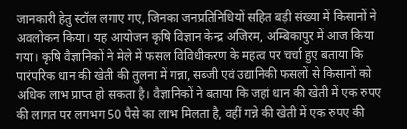जानकारी हेतु स्टॉल लगाए गए, जिनका जनप्रतिनिधियों सहित बड़ी संख्या में किसानों ने अवलोकन किया। यह आयोजन कृषि विज्ञान केन्द्र अजिरम, अम्बिकापुर में आज किया गया। कृषि वैज्ञानिकों ने मेले में फसल विविधीकरण के महत्व पर चर्चा हुए बताया कि पारंपरिक धान की खेती की तुलना में गन्ना, सब्जी एवं उद्यानिकी फसलों से किसानों को अधिक लाभ प्राप्त हो सकता है। वैज्ञानिकों ने बताया कि जहां धान की खेती में एक रुपए की लागत पर लगभग 50 पैसे का लाभ मिलता है, वहीं गन्ने की खेती में एक रुपए की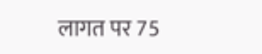लागत पर 75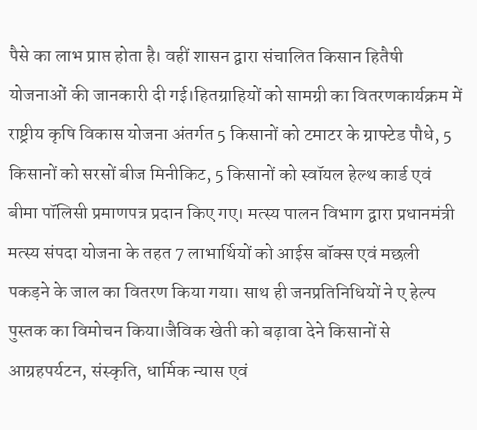पैसे का लाभ प्राप्त होता है। वहीं शासन द्वारा संचालित किसान हितैषी योजनाओं की जानकारी दी गई।हितग्राहियों को सामग्री का वितरणकार्यक्रम में राष्ट्रीय कृषि विकास योजना अंतर्गत 5 किसानों को टमाटर के ग्राफ्टेड पौधे, 5 किसानों को सरसों बीज मिनीकिट, 5 किसानों को स्वॉयल हेल्थ कार्ड एवं बीमा पॉलिसी प्रमाणपत्र प्रदान किए गए। मत्स्य पालन विभाग द्वारा प्रधानमंत्री मत्स्य संपदा योजना के तहत 7 लाभार्थियों को आईस बॉक्स एवं मछली पकड़ने के जाल का वितरण किया गया। साथ ही जनप्रतिनिधियों ने ए हेल्प पुस्तक का विमोचन किया।जैविक खेती को बढ़ावा देने किसानों से आग्रहपर्यटन, संस्कृति, धार्मिक न्यास एवं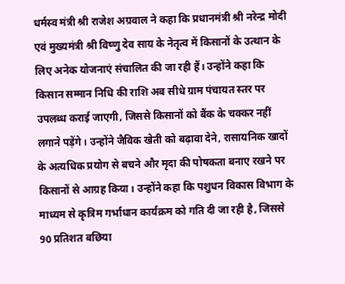धर्मस्व मंत्री श्री राजेश अग्रवाल ने कहा कि प्रधानमंत्री श्री नरेन्द्र मोदी एवं मुख्यमंत्री श्री विष्णु देव साय के नेतृत्व में किसानों के उत्थान के लिए अनेक योजनाएं संचालित की जा रही हैं। उन्होंने कहा कि किसान सम्मान निधि की राशि अब सीधे ग्राम पंचायत स्तर पर उपलब्ध कराई जाएगी, जिससे किसानों को बैंक के चक्कर नहीं लगाने पड़ेंगे। उन्होंने जैविक खेती को बढ़ावा देने, रासायनिक खादों के अत्यधिक प्रयोग से बचने और मृदा की पोषकता बनाए रखने पर किसानों से आग्रह किया। उन्होंने कहा कि पशुधन विकास विभाग के माध्यम से कृत्रिम गर्भाधान कार्यक्रम को गति दी जा रही है, जिससे 90 प्रतिशत बछिया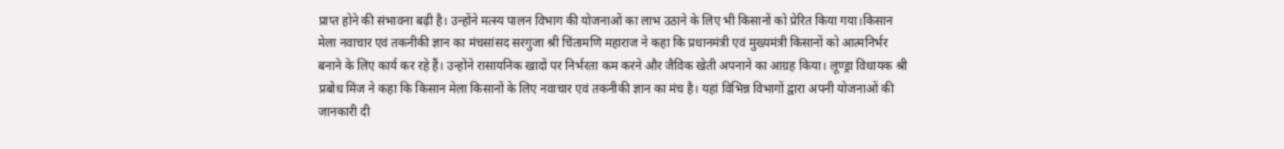प्राप्त होने की संभावना बढ़ी है। उन्होंने मत्स्य पालन विभाग की योजनाओं का लाभ उठाने के लिए भी किसानों को प्रेरित किया गया।किसान मेला नवाचार एवं तकनीकी ज्ञान का मंचसांसद सरगुजा श्री चिंतामणि महाराज ने कहा कि प्रधानमंत्री एवं मुख्यमंत्री किसानों को आत्मनिर्भर बनाने के लिए कार्य कर रहे हैं। उन्होंने रासायनिक खादों पर निर्भरता कम करने और जैविक खेती अपनाने का आग्रह किया। लूण्ड्रा विधायक श्री प्रबोध मिंज ने कहा कि किसान मेला किसानों के लिए नवाचार एवं तकनीकी ज्ञान का मंच है। यहां विभिन्न विभागों द्वारा अपनी योजनाओं की जानकारी दी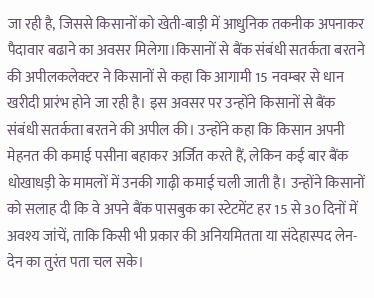जा रही है, जिससे किसानों को खेती-बाड़ी में आधुनिक तकनीक अपनाकर पैदावार बढाने का अवसर मिलेगा।किसानों से बैंक संबंधी सतर्कता बरतने की अपीलकलेक्टर ने किसानों से कहा कि आगामी 15 नवम्बर से धान खरीदी प्रारंभ होने जा रही है। इस अवसर पर उन्होंने किसानों से बैंक संबंधी सतर्कता बरतने की अपील की। उन्होंने कहा कि किसान अपनी मेहनत की कमाई पसीना बहाकर अर्जित करते हैं, लेकिन कई बार बैंक धोखाधड़ी के मामलों में उनकी गाढ़ी कमाई चली जाती है। उन्होंने किसानों को सलाह दी कि वे अपने बैंक पासबुक का स्टेटमेंट हर 15 से 30 दिनों में अवश्य जांचें, ताकि किसी भी प्रकार की अनियमितता या संदेहास्पद लेन-देन का तुरंत पता चल सके।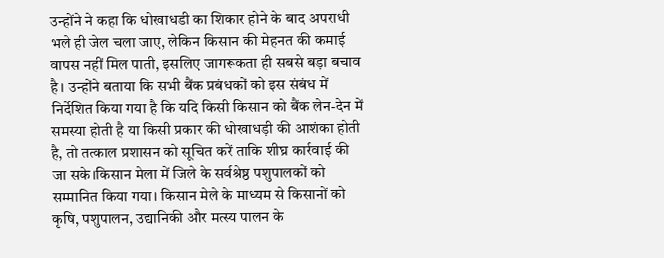उन्होंने ने कहा कि धोखाधडी का शिकार होने के बाद अपराधी भले ही जेल चला जाए, लेकिन किसान की मेहनत की कमाई वापस नहीं मिल पाती, इसलिए जागरूकता ही सबसे बड़ा बचाव है। उन्होंने बताया कि सभी बैंक प्रबंधकों को इस संबंध में निर्देशित किया गया है कि यदि किसी किसान को बैंक लेन-देन में समस्या होती है या किसी प्रकार की धोखाधड़ी की आशंका होती है, तो तत्काल प्रशासन को सूचित करें ताकि शीघ्र कार्रवाई की जा सके।किसान मेला में जिले के सर्वश्रेष्ठ पशुपालकों को सम्मानित किया गया। किसान मेले के माध्यम से किसानों को कृषि, पशुपालन, उद्यानिकी और मत्स्य पालन के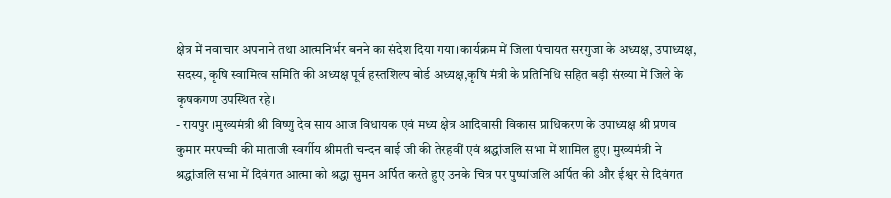क्षेत्र में नवाचार अपनाने तथा आत्मनिर्भर बनने का संदेश दिया गया।कार्यक्रम में जिला पंचायत सरगुजा के अध्यक्ष, उपाध्यक्ष, सदस्य, कृषि स्वामित्व समिति की अध्यक्ष पूर्व हस्तशिल्प बोर्ड अध्यक्ष,कृषि मंत्री के प्रतिनिधि सहित बड़ी संख्या में जिले के कृषकगण उपस्थित रहे।
- रायपुर ।मुख्यमंत्री श्री विष्णु देव साय आज विधायक एवं मध्य क्षेत्र आदिवासी विकास प्राधिकरण के उपाध्यक्ष श्री प्रणव कुमार मरपच्ची की माताजी स्वर्गीय श्रीमती चन्दन बाई जी की तेरहवीं एवं श्रद्धांजलि सभा में शामिल हुए। मुख्यमंत्री ने श्रद्धांजलि सभा में दिवंगत आत्मा को श्रद्धा सुमन अर्पित करते हुए उनके चित्र पर पुष्पांजलि अर्पित की और ईश्वर से दिवंगत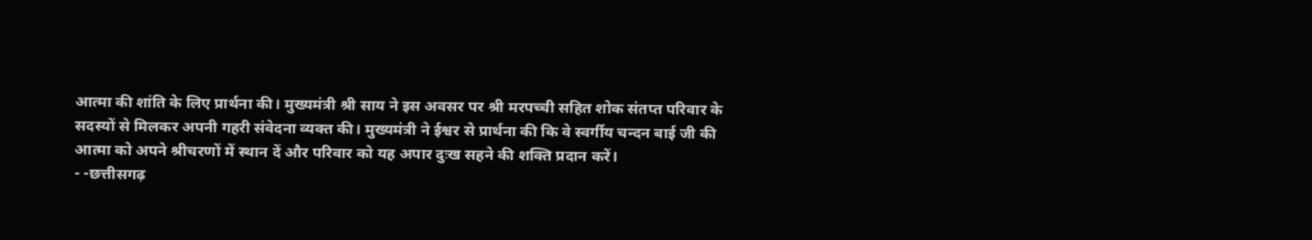आत्मा की शांति के लिए प्रार्थना की। मुख्यमंत्री श्री साय ने इस अवसर पर श्री मरपच्ची सहित शोक संतप्त परिवार के सदस्यों से मिलकर अपनी गहरी संवेदना व्यक्त की। मुख्यमंत्री ने ईश्वर से प्रार्थना की कि वे स्वर्गीय चन्दन बाई जी की आत्मा को अपने श्रीचरणों में स्थान दें और परिवार को यह अपार दुःख सहने की शक्ति प्रदान करें।
- -छत्तीसगढ़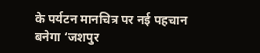के पर्यटन मानचित्र पर नई पहचान बनेगा ‘जशपुर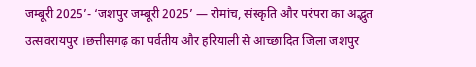जम्बूरी 2025’- ‘जशपुर जम्बूरी 2025’ — रोमांच, संस्कृति और परंपरा का अद्भुत उत्सवरायपुर ।छत्तीसगढ़ का पर्वतीय और हरियाली से आच्छादित जिला जशपुर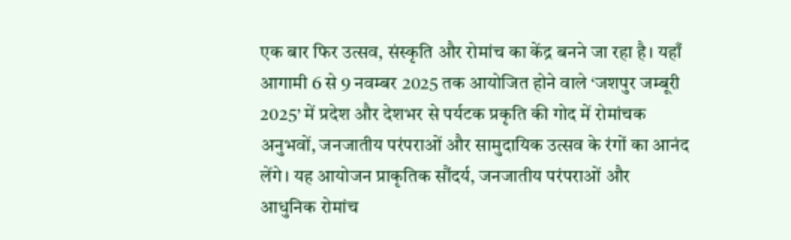एक बार फिर उत्सव, संस्कृति और रोमांच का केंद्र बनने जा रहा है। यहाँ आगामी 6 से 9 नवम्बर 2025 तक आयोजित होने वाले ‘जशपुर जम्बूरी 2025’ में प्रदेश और देशभर से पर्यटक प्रकृति की गोद में रोमांचक अनुभवों, जनजातीय परंपराओं और सामुदायिक उत्सव के रंगों का आनंद लेंगे। यह आयोजन प्राकृतिक सौंदर्य, जनजातीय परंपराओं और आधुनिक रोमांच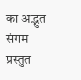का अद्भुत संगम प्रस्तुत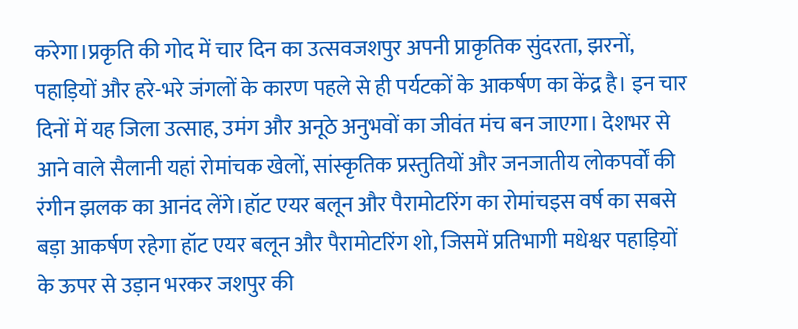करेगा।प्रकृति की गोद में चार दिन का उत्सवजशपुर अपनी प्राकृतिक सुंदरता, झरनों, पहाड़ियों और हरे-भरे जंगलों के कारण पहले से ही पर्यटकों के आकर्षण का केंद्र है। इन चार दिनों में यह जिला उत्साह, उमंग और अनूठे अनुभवों का जीवंत मंच बन जाएगा। देशभर से आने वाले सैलानी यहां रोमांचक खेलों, सांस्कृतिक प्रस्तुतियों और जनजातीय लोकपर्वों की रंगीन झलक का आनंद लेंगे।हॉट एयर बलून और पैरामोटरिंग का रोमांचइस वर्ष का सबसे बड़ा आकर्षण रहेगा हॉट एयर बलून और पैरामोटरिंग शो, जिसमें प्रतिभागी मधेश्वर पहाड़ियों के ऊपर से उड़ान भरकर जशपुर की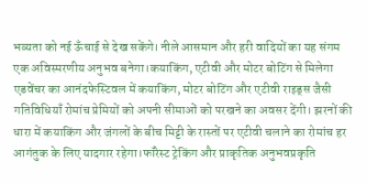भव्यता को नई ऊँचाई से देख सकेंगे। नीले आसमान और हरी वादियों का यह संगम एक अविस्मरणीय अनुभव बनेगा।कयाकिंग, एटीवी और मोटर बोटिंग से मिलेगा एडवेंचर का आनंदफेस्टिवल में कयाकिंग, मोटर बोटिंग और एटीवी राइड्स जैसी गतिविधियाँ रोमांच प्रेमियों को अपनी सीमाओं को परखने का अवसर देंगी। झरनों की धारा में कयाकिंग और जंगलों के बीच मिट्टी के रास्तों पर एटीवी चलाने का रोमांच हर आगंतुक के लिए यादगार रहेगा।फॉरेस्ट ट्रेकिंग और प्राकृतिक अनुभवप्रकृति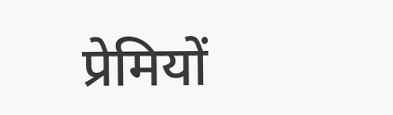प्रेमियों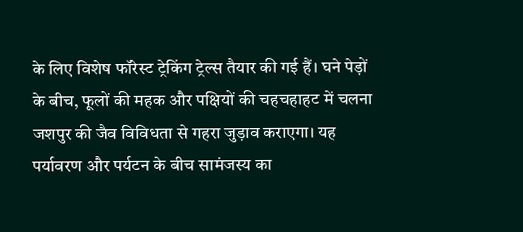के लिए विशेष फॉरेस्ट ट्रेकिंग ट्रेल्स तैयार की गई हैं। घने पेड़ों के बीच, फूलों की महक और पक्षियों की चहचहाहट में चलना जशपुर की जैव विविधता से गहरा जुड़ाव कराएगा। यह पर्यावरण और पर्यटन के बीच सामंजस्य का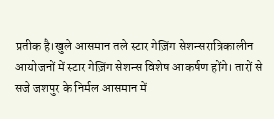प्रतीक है।खुले आसमान तले स्टार गेज़िंग सेशन्सरात्रिकालीन आयोजनों में स्टार गेज़िंग सेशन्स विशेष आकर्षण होंगे। तारों से सजे जशपुर के निर्मल आसमान में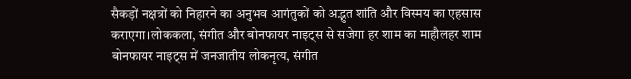सैकड़ों नक्षत्रों को निहारने का अनुभव आगंतुकों को अद्भुत शांति और विस्मय का एहसास कराएगा।लोककला, संगीत और बोनफायर नाइट्स से सजेगा हर शाम का माहौलहर शाम बोनफायर नाइट्स में जनजातीय लोकनृत्य, संगीत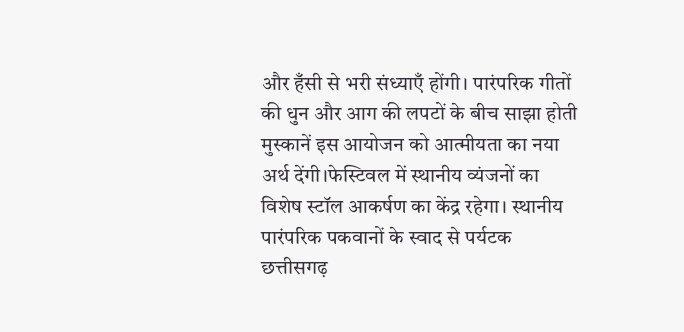और हँसी से भरी संध्याएँ होंगी। पारंपरिक गीतों की धुन और आग की लपटों के बीच साझा होती मुस्कानें इस आयोजन को आत्मीयता का नया अर्थ देंगी।फेस्टिवल में स्थानीय व्यंजनों का विशेष स्टॉल आकर्षण का केंद्र रहेगा। स्थानीय पारंपरिक पकवानों के स्वाद से पर्यटक छत्तीसगढ़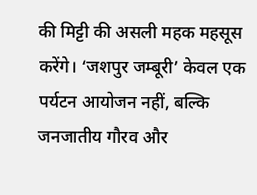की मिट्टी की असली महक महसूस करेंगे। ‘जशपुर जम्बूरी’ केवल एक पर्यटन आयोजन नहीं, बल्कि जनजातीय गौरव और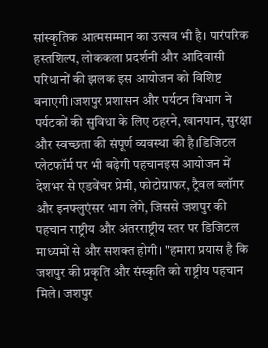सांस्कृतिक आत्मसम्मान का उत्सव भी है। पारंपरिक हस्तशिल्प, लोककला प्रदर्शनी और आदिवासी परिधानों की झलक इस आयोजन को विशिष्ट बनाएगी।जशपुर प्रशासन और पर्यटन विभाग ने पर्यटकों की सुविधा के लिए ठहरने, खानपान, सुरक्षा और स्वच्छता की संपूर्ण व्यवस्था की है।डिजिटल प्लेटफॉर्म पर भी बढ़ेगी पहचानइस आयोजन में देशभर से एडवेंचर प्रेमी, फोटोग्राफर, ट्रैवल ब्लॉगर और इनफ्लुएंसर भाग लेंगे, जिससे जशपुर की पहचान राष्ट्रीय और अंतरराष्ट्रीय स्तर पर डिजिटल माध्यमों से और सशक्त होगी। "हमारा प्रयास है कि जशपुर की प्रकृति और संस्कृति को राष्ट्रीय पहचान मिले। जशपुर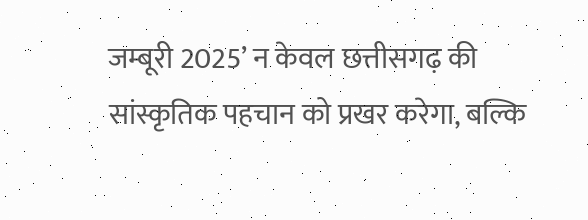जम्बूरी 2025’ न केवल छत्तीसगढ़ की सांस्कृतिक पहचान को प्रखर करेगा, बल्कि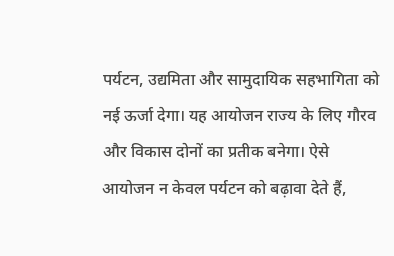पर्यटन, उद्यमिता और सामुदायिक सहभागिता को नई ऊर्जा देगा। यह आयोजन राज्य के लिए गौरव और विकास दोनों का प्रतीक बनेगा। ऐसे आयोजन न केवल पर्यटन को बढ़ावा देते हैं,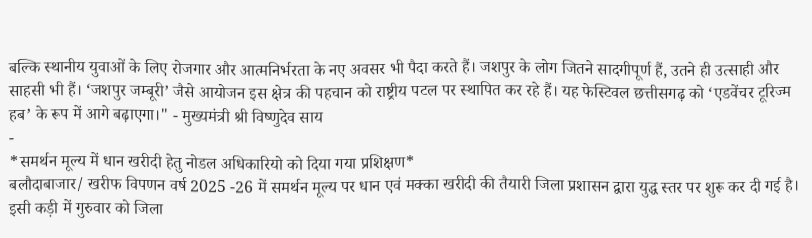बल्कि स्थानीय युवाओं के लिए रोजगार और आत्मनिर्भरता के नए अवसर भी पैदा करते हैं। जशपुर के लोग जितने सादगीपूर्ण हैं, उतने ही उत्साही और साहसी भी हैं। ‘जशपुर जम्बूरी’ जैसे आयोजन इस क्षेत्र की पहचान को राष्ट्रीय पटल पर स्थापित कर रहे हैं। यह फेस्टिवल छत्तीसगढ़ को ‘एडवेंचर टूरिज्म हब’ के रूप में आगे बढ़ाएगा।" - मुख्यमंत्री श्री विष्णुदेव साय
-
*समर्थन मूल्य में धान खरीदी हेतु नोडल अधिकारियो को दिया गया प्रशिक्षण*
बलौदाबाजार/ खरीफ विपणन वर्ष 2025 -26 में समर्थन मूल्य पर धान एवं मक्का खरीदी की तैयारी जिला प्रशासन द्वारा युद्ध स्तर पर शुरू कर दी गई है। इसी कड़ी में गुरुवार को जिला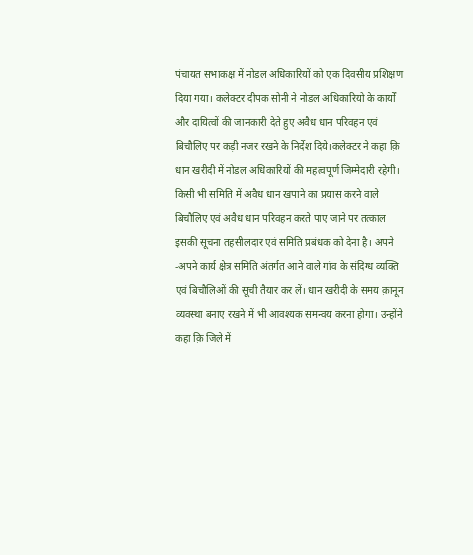पंचायत सभाकक्ष में नोडल अधिकारियों को एक दिवसीय प्रशिक्षण दिया गया। कलेक्टर दीपक सोनी ने नोडल अधिकारियो के कार्यों और दायित्वों की जानकारी देते हुए अवैध धान परिवहन एवं बिचौलिए पर कड़ी नजर रखने के निर्देश दिये।कलेक्टर ने कहा क़ि धान खरीदी में नोडल अधिकारियों की महत्वपूर्ण जिम्मेदारी रहेगी। किसी भी समिति में अवैध धान खपाने का प्रयास करने वाले बिचौलिए एवं अवैध धान परिवहन करते पाए जाने पर तत्काल इसकी सूचना तहसीलदार एवं समिति प्रबंधक को देना है। अपने -अपने कार्य क्षेत्र समिति अंतर्गत आने वाले गांव के संदिग्ध व्यक्ति एवं बिचौलिओं की सूची तैयार कर लें। धान खरीदी के समय क़ानून व्यवस्था बनाए रखने में भी आवश्यक समन्वय करना होगा। उन्होंने कहा क़ि जिले में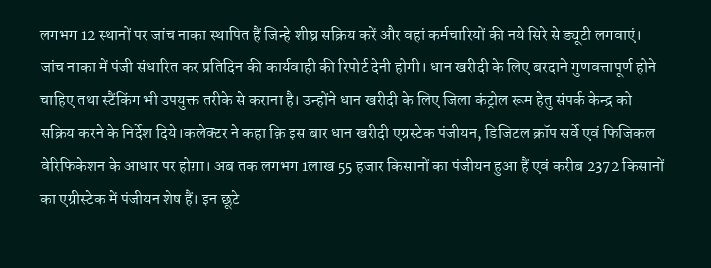लगभग 12 स्थानों पर जांच नाका स्थापित हैं जिन्हे शीघ्र सक्रिय करें और वहां कर्मचारियों की नये सिरे से ड्यूटी लगवाएं। जांच नाका में पंजी संधारित कर प्रतिदिन की कार्यवाही की रिपोर्ट देनी होगी। धान खरीदी के लिए बरदाने गुणवत्तापूर्ण होने चाहिए तथा स्टैंकिंग भी उपयुक्त तरीके से कराना है। उन्होंने धान खरीदी के लिए जिला कंट्रोल रूम हेतु संपर्क केन्द्र को सक्रिय करने के निर्देश दिये।कलेक्टर ने कहा क़ि इस बार धान खरीदी एग्रस्टेक पंजीयन, डिजिटल क्रॉप सर्वे एवं फिजिकल वेरिफिकेशन के आधार पर होग़ा। अब तक लगभग 1लाख 55 हजार किसानों का पंजीयन हुआ हैं एवं करीब 2372 किसानों का एग्रीस्टेक में पंजीयन शेष हैं। इन छूटे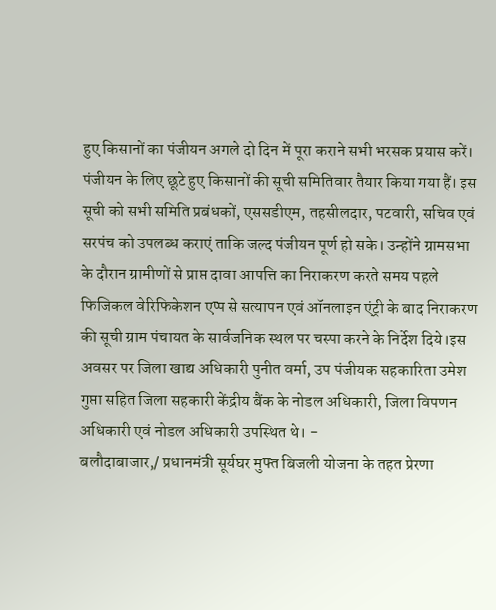हुए किसानों का पंजीयन अगले दो दिन में पूरा कराने सभी भरसक प्रयास करें। पंजीयन के लिए छूटे हुए किसानों की सूची समितिवार तैयार किया गया हैं। इस सूची को सभी समिति प्रबंधकों, एससडीएम, तहसीलदार, पटवारी, सचिव एवं सरपंच को उपलब्ध कराएं ताकि जल्द पंजीयन पूर्ण हो सके। उन्होंने ग्रामसभा के दौरान ग्रामीणों से प्राप्त दावा आपत्ति का निराकरण करते समय पहले फिजिकल वेरिफिकेशन एप्प से सत्यापन एवं ऑनलाइन एंट्री के बाद निराकरण की सूची ग्राम पंचायत के सार्वजनिक स्थल पर चस्पा करने के निर्देश दिये।इस अवसर पर जिला खाद्य अधिकारी पुनीत वर्मा, उप पंजीयक सहकारिता उमेश गुप्ता सहित जिला सहकारी केंद्रीय बैंक के नोडल अधिकारी, जिला विपणन अधिकारी एवं नोडल अधिकारी उपस्थित थे। -
बलौदाबाजार,/ प्रधानमंत्री सूर्यघर मुफ्त बिजली योजना के तहत प्रेरणा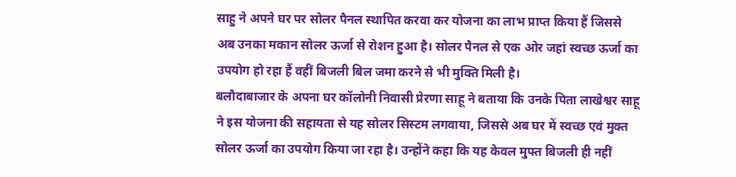साहु ने अपने घर पर सोलर पैनल स्थापित करवा कर योजना का लाभ प्राप्त किया हैं जिससे अब उनका मकान सोलर ऊर्जा से रोशन हुआ है। सोलर पैनल से एक ओर जहां स्वच्छ ऊर्जा का उपयोग हो रहा हैं वहीं बिजली बिल जमा करने से भी मुक्ति मिली है।
बलौदाबाजार के अपना घर कॉलोनी निवासी प्रेरणा साहू ने बताया कि उनके पिता लाखेश्वर साहू ने इस योजना की सहायता से यह सोलर सिस्टम लगवाया, जिससे अब घर में स्वच्छ एवं मुक्त सोलर ऊर्जा का उपयोग किया जा रहा है। उन्होंने कहा कि यह केवल मुफ्त बिजली ही नहीं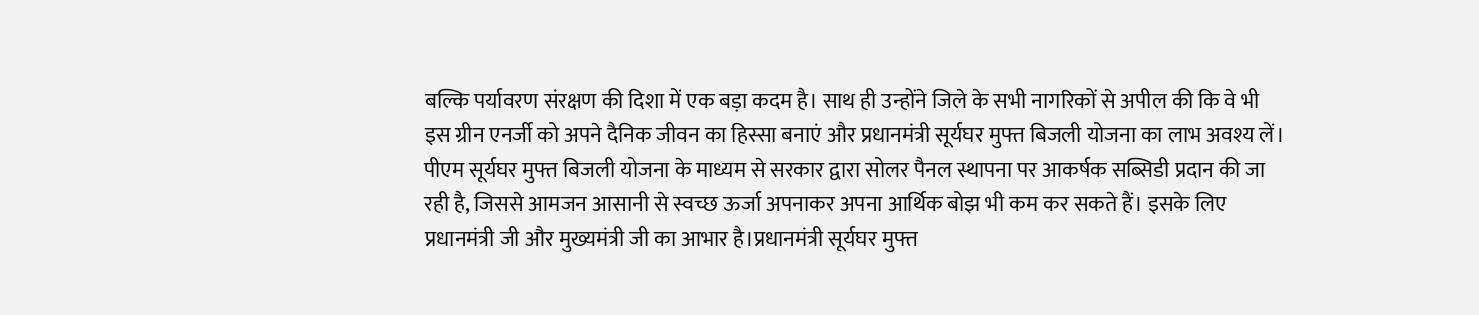बल्कि पर्यावरण संरक्षण की दिशा में एक बड़ा कदम है। साथ ही उन्होंने जिले के सभी नागरिकों से अपील की कि वे भी इस ग्रीन एनर्जी को अपने दैनिक जीवन का हिस्सा बनाएं और प्रधानमंत्री सूर्यघर मुफ्त बिजली योजना का लाभ अवश्य लें। पीएम सूर्यघर मुफ्त बिजली योजना के माध्यम से सरकार द्वारा सोलर पैनल स्थापना पर आकर्षक सब्सिडी प्रदान की जा रही है, जिससे आमजन आसानी से स्वच्छ ऊर्जा अपनाकर अपना आर्थिक बोझ भी कम कर सकते हैं। इसके लिए प्रधानमंत्री जी और मुख्यमंत्री जी का आभार है।प्रधानमंत्री सूर्यघर मुफ्त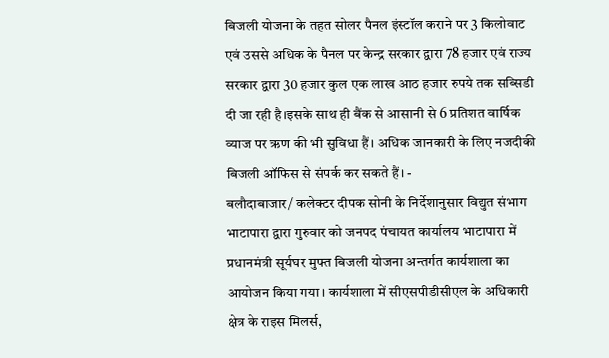बिजली योजना के तहत सोलर पैनल इंस्टॉल कराने पर 3 किलोवाट एवं उससे अधिक के पैनल पर केन्द्र सरकार द्वारा 78 हजार एवं राज्य सरकार द्वारा 30 हजार कुल एक लाख आठ हजार रुपये तक सब्सिडी दी जा रही है।इसके साथ ही बैंक से आसानी से 6 प्रतिशत वार्षिक व्याज पर ऋण की भी सुविधा हैं। अधिक जानकारी के लिए नजदीकी बिजली ऑफिस से संपर्क कर सकते हैं। -
बलौदाबाजार/ कलेक्टर दीपक सोनी के निर्देशानुसार विद्युत संभाग भाटापारा द्वारा गुरुवार को जनपद पंचायत कार्यालय भाटापारा में प्रधानमंत्री सूर्यघर मुफ्त बिजली योजना अन्तर्गत कार्यशाला का आयोजन किया गया। कार्यशाला में सीएसपीडीसीएल के अधिकारी
क्षेत्र के राइस मिलर्स,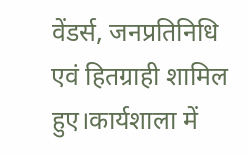वेंडर्स, जनप्रतिनिधि एवं हितग्राही शामिल हुए।कार्यशाला में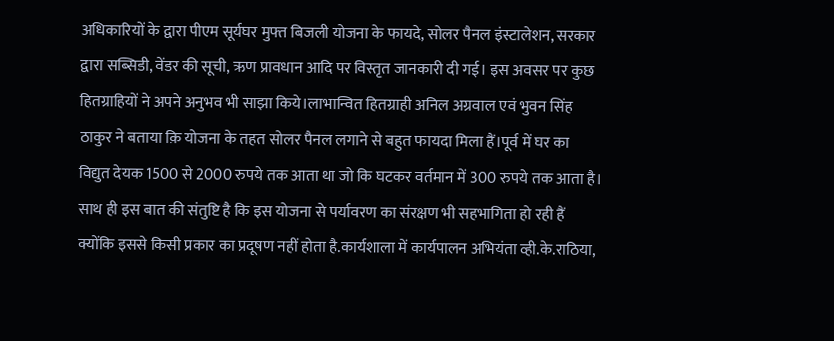अधिकारियों के द्वारा पीएम सूर्यघर मुफ्त बिजली योजना के फायदे, सोलर पैनल इंस्टालेशन, सरकार द्वारा सब्सिडी, वेंडर की सूची, ऋण प्रावधान आदि पर विस्तृत जानकारी दी गई। इस अवसर पर कुछ हितग्राहियों ने अपने अनुभव भी साझा किये।लाभान्वित हितग्राही अनिल अग्रवाल एवं भुवन सिंह ठाकुर ने बताया क़ि योजना के तहत सोलर पैनल लगाने से बहुत फायदा मिला हैं।पूर्व में घर का विद्युत देयक 1500 से 2000 रुपये तक आता था जो कि घटकर वर्तमान में 300 रुपये तक आता है। साथ ही इस बात की संतुष्टि है कि इस योजना से पर्यावरण का संरक्षण भी सहभागिता हो रही हैं क्योंकि इससे किसी प्रकार का प्रदूषण नहीं होता है.कार्यशाला में कार्यपालन अभियंता व्ही.के.राठिया,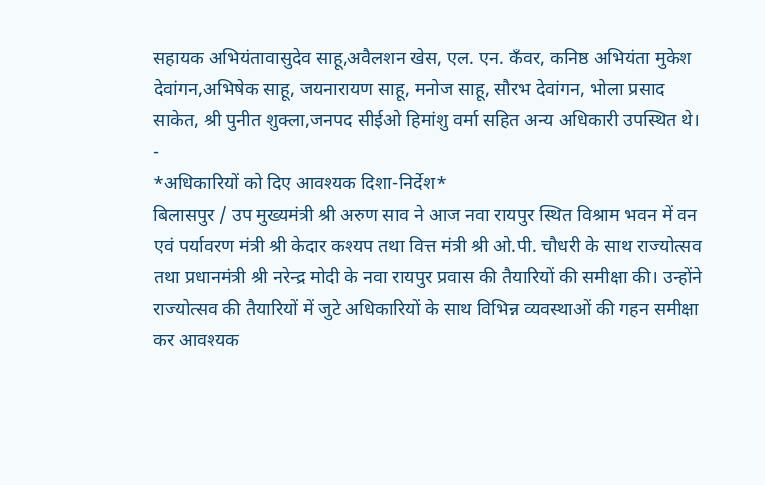सहायक अभियंतावासुदेव साहू,अवैलशन खेस, एल. एन. कँवर, कनिष्ठ अभियंता मुकेश देवांगन,अभिषेक साहू, जयनारायण साहू, मनोज साहू, सौरभ देवांगन, भोला प्रसाद साकेत, श्री पुनीत शुक्ला,जनपद सीईओ हिमांशु वर्मा सहित अन्य अधिकारी उपस्थित थे। -
*अधिकारियों को दिए आवश्यक दिशा-निर्देश*
बिलासपुर / उप मुख्यमंत्री श्री अरुण साव ने आज नवा रायपुर स्थित विश्राम भवन में वन एवं पर्यावरण मंत्री श्री केदार कश्यप तथा वित्त मंत्री श्री ओ.पी. चौधरी के साथ राज्योत्सव तथा प्रधानमंत्री श्री नरेन्द्र मोदी के नवा रायपुर प्रवास की तैयारियों की समीक्षा की। उन्होंने राज्योत्सव की तैयारियों में जुटे अधिकारियों के साथ विभिन्न व्यवस्थाओं की गहन समीक्षा कर आवश्यक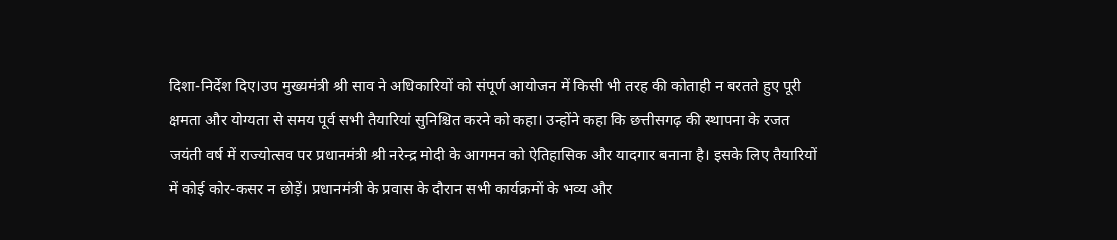दिशा-निर्देश दिए।उप मुख्यमंत्री श्री साव ने अधिकारियों को संपूर्ण आयोजन में किसी भी तरह की कोताही न बरतते हुए पूरी क्षमता और योग्यता से समय पूर्व सभी तैयारियां सुनिश्चित करने को कहा। उन्होंने कहा कि छत्तीसगढ़ की स्थापना के रजत जयंती वर्ष में राज्योत्सव पर प्रधानमंत्री श्री नरेन्द्र मोदी के आगमन को ऐतिहासिक और यादगार बनाना है। इसके लिए तैयारियों में कोई कोर-कसर न छोड़ें। प्रधानमंत्री के प्रवास के दौरान सभी कार्यक्रमों के भव्य और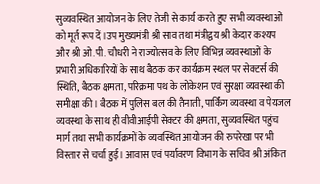सुव्यवस्थित आयोजन के लिए तेजी से कार्य करते हुए सभी व्यवस्थाओं को मूर्त रूप दें।उप मुख्यमंत्री श्री साव तथा मंत्रीद्वय श्री केदार कश्यप और श्री ओ.पी. चौधरी ने राज्योत्सव के लिए विभिन्न व्यवस्थाओं के प्रभारी अधिकारियों के साथ बैठक कर कार्यक्रम स्थल पर सेक्टर्स की स्थिति, बैठक क्षमता, परिक्रमा पथ के लोकेशन एवं सुरक्षा व्यवस्था की समीक्षा की। बैठक में पुलिस बल की तैनाती, पार्किंग व्यवस्था व पेयजल व्यवस्था के साथ ही वीवीआईपी सेक्टर की क्षमता, सुव्यवस्थित पहुंच मार्ग तथा सभी कार्यक्रमों के व्यवस्थित आयोजन की रुपरेखा पर भी विस्तार से चर्चा हुई। आवास एवं पर्यावरण विभाग के सचिव श्री अंकित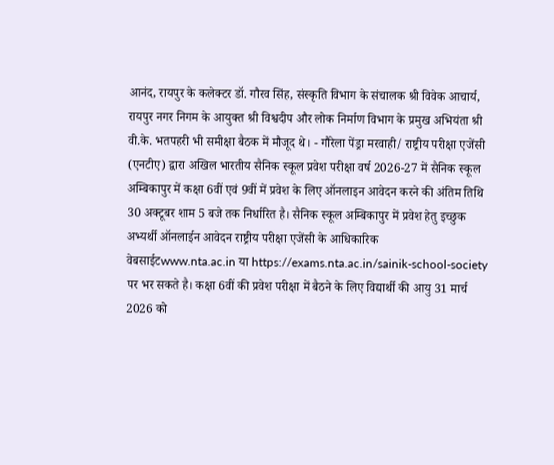आनंद, रायपुर के कलेक्टर डॉ. गौरव सिंह, संस्कृति विभाग के संचालक श्री विवेक आचार्य, रायपुर नगर निगम के आयुक्त श्री विश्वदीप और लोक निर्माण विभाग के प्रमुख अभियंता श्री वी.के. भतपहरी भी समीक्षा बैठक में मौजूद थे। - गौरेला पेंड्रा मरवाही/ राष्ट्रीय परीक्षा एजेंसी (एनटीए) द्वारा अखिल भारतीय सैनिक स्कूल प्रवेश परीक्षा वर्ष 2026-27 में सैनिक स्कूल अम्बिकापुर में कक्षा 6वीं एवं 9वीं में प्रवेश के लिए ऑनलाइन आवेदन करने की अंतिम तिथि 30 अक्टूबर शाम 5 बजे तक निर्धारित है। सैनिक स्कूल अम्बिकापुर में प्रवेश हेतु इच्छुक अभ्यर्थी ऑनलाईन आवेदन राष्ट्रीय परीक्षा एजेंसी के आधिकारिक वेबसाईटwww.nta.ac.in या https://exams.nta.ac.in/sainik-school-society पर भर सकते है। कक्षा 6वीं की प्रवेश परीक्षा में बैठने के लिए विद्यार्थी की आयु 31 मार्च 2026 को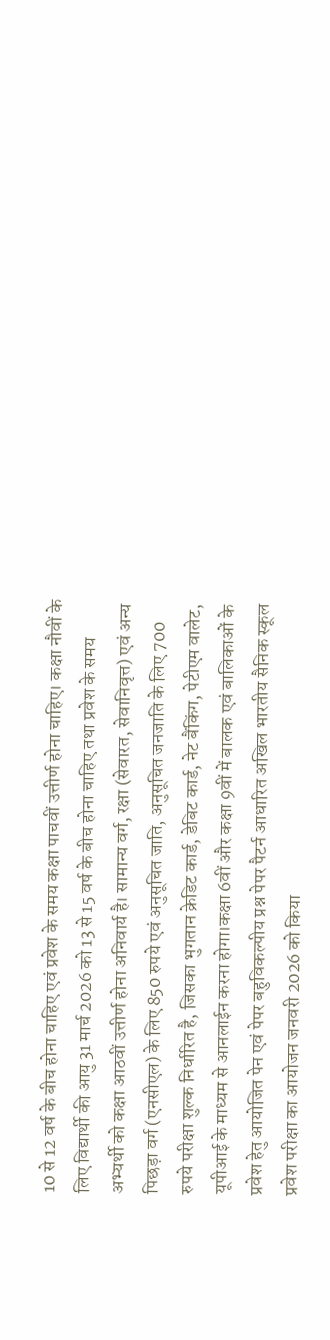10 से 12 वर्ष के बीच होना चाहिए एवं प्रवेश के समय कक्षा पाचवीं उत्तीर्ण होना चाहिए। कक्षा नौवीं के लिए विद्यार्थी की आयु 31 मार्च 2026 को 13 से 15 वर्ष के बीच होना चाहिए तथा प्रवेश के समय अभ्यर्थी को कक्षा आठवीं उत्तीर्ण होना अनिवार्य है। सामान्य वर्ग, रक्षा (सेवारत, सेवानिवृत्त) एवं अन्य पिछड़ा वर्ग (एनसीएल) के लिए 850 रुपये एवं अनुसूचित जाति, अनुसूचित जनजाति के लिए 700 रुपये परीक्षा शुल्क निर्धारित है, जिसका भुगतान क्रेडिट कार्ड, डेबिट कार्ड, नेट बैंकिंग, पेटीएम वालेट, यूपीआई के माध्यम से आनलाईन करना होगा।कक्षा 6वीं और कक्षा 9वीं में बालक एवं बालिकाओं के प्रवेश हेतु आयोजित पेन एवं पेपर बहुविकल्पीय प्रश्न पेपर पैटर्न आधारित अखिल भारतीय सैनिक स्कूल प्रवेश परीक्षा का आयोजन जनवरी 2026 को किया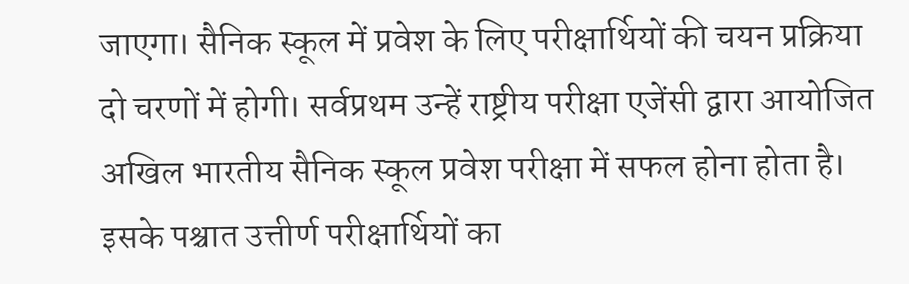जाएगा। सैनिक स्कूल में प्रवेश के लिए परीक्षार्थियों की चयन प्रक्रिया दो चरणों में होगी। सर्वप्रथम उन्हें राष्ट्रीय परीक्षा एजेंसी द्वारा आयोजित अखिल भारतीय सैनिक स्कूल प्रवेश परीक्षा में सफल होना होता है। इसके पश्चात उत्तीर्ण परीक्षार्थियों का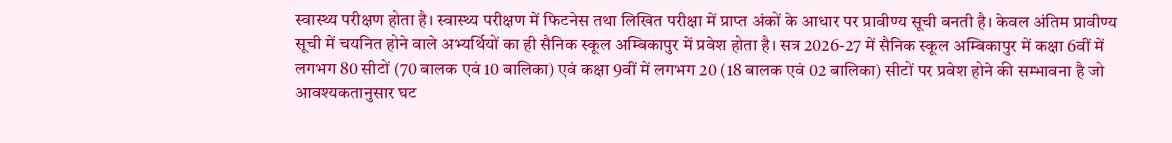स्वास्थ्य परीक्षण होता है। स्वास्थ्य परीक्षण में फिटनेस तथा लिखित परीक्षा में प्राप्त अंकों के आधार पर प्रावीण्य सूची बनती है। केवल अंतिम प्रावीण्य सूची में चयनित होने वाले अभ्यर्थियों का ही सैनिक स्कूल अम्बिकापुर में प्रवेश होता है। सत्र 2026-27 में सैनिक स्कूल अम्बिकापुर में कक्षा 6वीं में लगभग 80 सीटों (70 बालक एवं 10 बालिका) एवं कक्षा 9वीं में लगभग 20 (18 बालक एवं 02 बालिका) सीटों पर प्रवेश होने की सम्भावना है जो आवश्यकतानुसार घट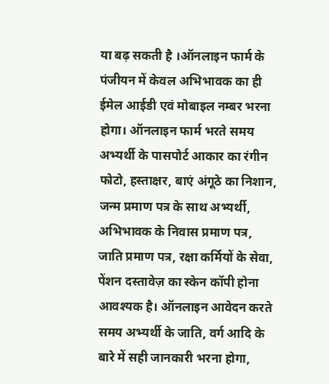या बढ़ सकती है ।ऑनलाइन फार्म के पंजीयन में केवल अभिभावक का ही ईमेल आईडी एवं मोबाइल नम्बर भरना होगा। ऑनलाइन फार्म भरते समय अभ्यर्थी के पासपोर्ट आकार का रंगीन फोटो, हस्ताक्षर, बाएं अंगूठे का निशान, जन्म प्रमाण पत्र के साथ अभ्यर्थी, अभिभावक के निवास प्रमाण पत्र, जाति प्रमाण पत्र, रक्षा कर्मियों के सेवा, पेंशन दस्तावेज़ का स्केन कॉपी होना आवश्यक है। ऑनलाइन आवेदन करते समय अभ्यर्थी के जाति, वर्ग आदि के बारे में सही जानकारी भरना होगा,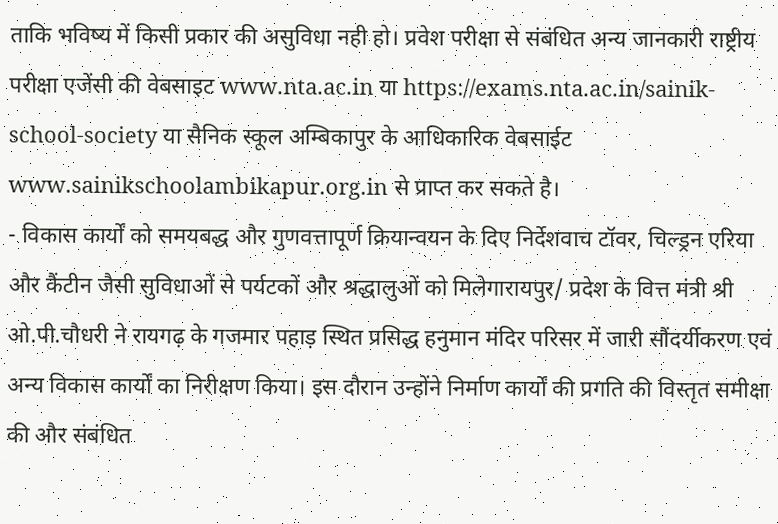ताकि भविष्य में किसी प्रकार की असुविधा नही हो। प्रवेश परीक्षा से संबंधित अन्य जानकारी राष्ट्रीय परीक्षा एजेंसी की वेबसाइट www.nta.ac.in या https://exams.nta.ac.in/sainik-school-society या सैनिक स्कूल अम्बिकापुर के आधिकारिक वेबसाईट www.sainikschoolambikapur.org.in से प्राप्त कर सकते है।
- विकास कार्यों को समयबद्ध और गुणवत्तापूर्ण क्रियान्वयन के दिए निर्देशवाच टॉवर, चिल्ड्रन एरिया और कैंटीन जैसी सुविधाओं से पर्यटकों और श्रद्धालुओं को मिलेगारायपुर/ प्रदेश के वित्त मंत्री श्री ओ.पी.चौधरी ने रायगढ़ के गजमार पहाड़ स्थित प्रसिद्ध हनुमान मंदिर परिसर में जारी सौंदर्यीकरण एवं अन्य विकास कार्यों का निरीक्षण किया। इस दौरान उन्होंने निर्माण कार्यों की प्रगति की विस्तृत समीक्षा की और संबंधित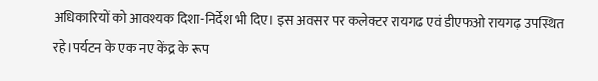अधिकारियों को आवश्यक दिशा-निर्देश भी दिए। इस अवसर पर कलेक्टर रायगढ एवं डीएफओ रायगढ़ उपस्थित रहे।पर्यटन के एक नए केंद्र के रूप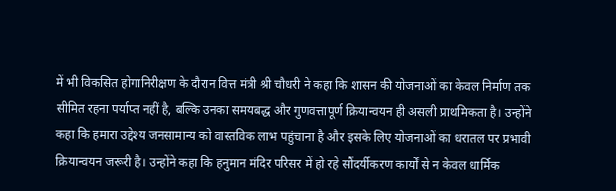में भी विकसित होगानिरीक्षण के दौरान वित्त मंत्री श्री चौधरी ने कहा कि शासन की योजनाओं का केवल निर्माण तक सीमित रहना पर्याप्त नहीं है, बल्कि उनका समयबद्ध और गुणवत्तापूर्ण क्रियान्वयन ही असली प्राथमिकता है। उन्होंने कहा कि हमारा उद्देश्य जनसामान्य को वास्तविक लाभ पहुंचाना है और इसके लिए योजनाओं का धरातल पर प्रभावी क्रियान्वयन जरूरी है। उन्होंने कहा कि हनुमान मंदिर परिसर में हो रहे सौंदर्यीकरण कार्यों से न केवल धार्मिक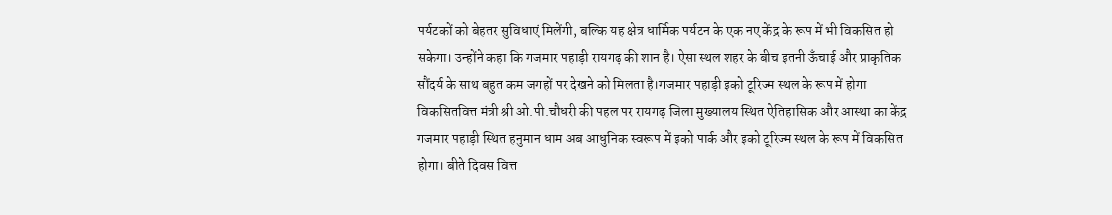पर्यटकों को बेहतर सुविधाएं मिलेंगी, बल्कि यह क्षेत्र धार्मिक पर्यटन के एक नए केंद्र के रूप में भी विकसित हो सकेगा। उन्होंने कहा कि गजमार पहाड़ी रायगढ़ की शान है। ऐसा स्थल शहर के बीच इतनी ऊँचाई और प्राकृतिक सौंदर्य के साथ बहुत कम जगहों पर देखने को मिलता है।गजमार पहाड़ी इको टूरिज्म स्थल के रूप में होगा विकसितवित्त मंत्री श्री ओ.पी.चौधरी की पहल पर रायगढ़ जिला मुख्यालय स्थित ऐतिहासिक और आस्था का केंद्र गजमार पहाड़ी स्थित हनुमान धाम अब आधुनिक स्वरूप में इको पार्क और इको टूरिज्म स्थल के रूप में विकसित होगा। बीते दिवस वित्त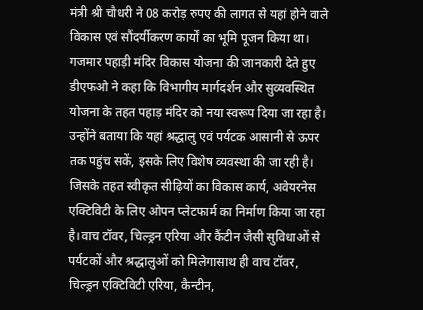मंत्री श्री चौधरी ने 08 करोड़ रुपए की लागत से यहां होने वाले विकास एवं सौंदर्यीकरण कार्यों का भूमि पूजन किया था। गजमार पहाड़ी मंदिर विकास योजना की जानकारी देते हुए डीएफओ ने कहा कि विभागीय मार्गदर्शन और सुव्यवस्थित योजना के तहत पहाड़ मंदिर को नया स्वरूप दिया जा रहा है। उन्होंने बताया कि यहां श्रद्धालु एवं पर्यटक आसानी से ऊपर तक पहुंच सकें, इसके लिए विशेष व्यवस्था की जा रही है। जिसके तहत स्वीकृत सीढ़ियों का विकास कार्य, अवेयरनेस एक्टिविटी के लिए ओपन प्लेटफार्म का निर्माण किया जा रहा है।वाच टॉवर, चिल्ड्रन एरिया और कैंटीन जैसी सुविधाओं से पर्यटकों और श्रद्धालुओं को मिलेगासाथ ही वाच टॉवर, चिल्ड्रन एक्टिविटी एरिया, कैन्टीन,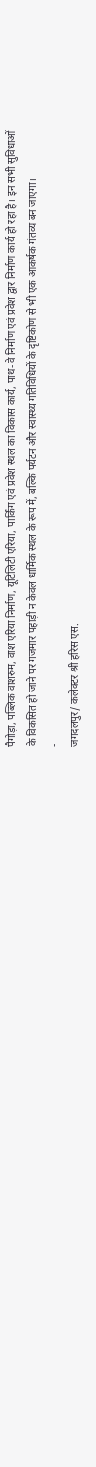पैगोड़ा, पब्लिक वाशरुम, वाश एरिया निर्माण, यूटिलिटी एरिया, पार्किंग एवं प्रवेश स्थल का विकास कार्य, पाथ-वे निर्माण एवं प्रवेश द्वार निर्माण कार्य हो रहा है। इन सभी सुविधाओं के विकसित हो जाने पर गजमार पहाड़ी न केवल धार्मिक स्थल के रूप में, बल्कि पर्यटन और स्वास्थ्य गतिविधियों के दृष्टिकोण से भी एक आकर्षक गंतव्य बन जाएगा।
-
जगदलपुर/ कलेक्टर श्री हरिस एस.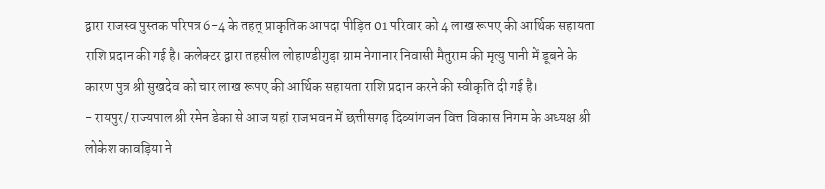द्वारा राजस्व पुस्तक परिपत्र 6-4 के तहत् प्राकृतिक आपदा पीड़ित 01 परिवार को 4 लाख रूपए की आर्थिक सहायता राशि प्रदान की गई है। कलेक्टर द्वारा तहसील लोहाण्डीगुड़ा ग्राम नेगानार निवासी मैतुराम की मृत्यु पानी में डूबने के कारण पुत्र श्री सुखदेव को चार लाख रूपए की आर्थिक सहायता राशि प्रदान करने की स्वीकृति दी गई है।
- रायपुर/ राज्यपाल श्री रमेन डेका से आज यहां राजभवन में छत्तीसगढ़ दिव्यांगजन वित्त विकास निगम के अध्यक्ष श्री लोकेश कावड़िया ने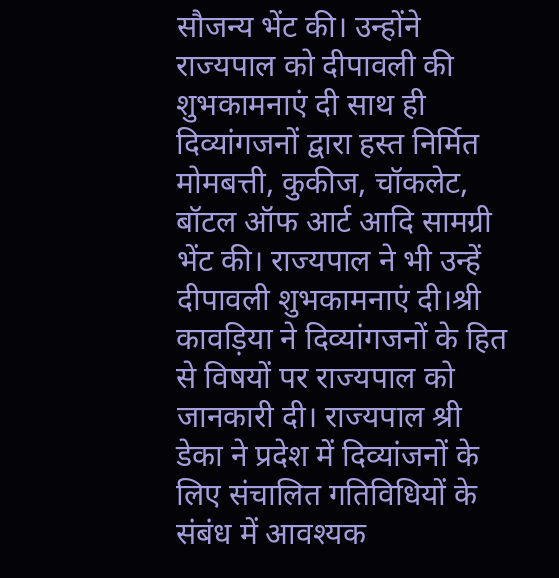सौजन्य भेंट की। उन्होंने राज्यपाल को दीपावली की शुभकामनाएं दी साथ ही दिव्यांगजनों द्वारा हस्त निर्मित मोमबत्ती, कुकीज, चॉकलेट, बॉटल ऑफ आर्ट आदि सामग्री भेंट की। राज्यपाल ने भी उन्हें दीपावली शुभकामनाएं दी।श्री कावड़िया ने दिव्यांगजनों के हित से विषयों पर राज्यपाल को जानकारी दी। राज्यपाल श्री डेका ने प्रदेश में दिव्यांजनों के लिए संचालित गतिविधियों के संबंध में आवश्यक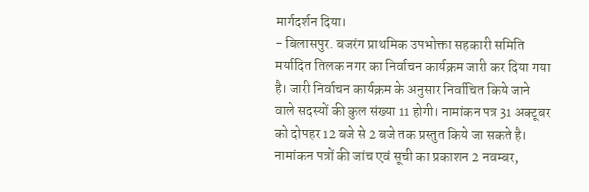मार्गदर्शन दिया।
- बिलासपुर. बजरंग प्राथमिक उपभोक्ता सहकारी समिति मर्यादित तिलक नगर का निर्वाचन कार्यक्रम जारी कर दिया गया है। जारी निर्वाचन कार्यक्रम के अनुसार निर्वाचित किये जाने वाले सदस्यों की कुल संख्या 11 होगी। नामांकन पत्र 31 अक्टूबर को दोपहर 12 बजे से 2 बजे तक प्रस्तुत किये जा सकते है। नामांकन पत्रों की जांच एवं सूची का प्रकाशन 2 नवम्बर,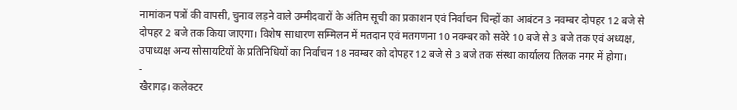नामांकन पत्रों की वापसी, चुनाव लड़ने वाले उम्मीदवारों के अंतिम सूची का प्रकाशन एवं निर्वाचन चिन्हों का आबंटन 3 नवम्बर दोपहर 12 बजे से दोपहर 2 बजे तक किया जाएगा। विशेष साधारण सम्मिलन में मतदान एवं मतगणना 10 नवम्बर को सवेरे 10 बजे से 3 बजे तक एवं अध्यक्ष, उपाध्यक्ष अन्य सोसायटियों के प्रतिनिधियों का निर्वाचन 18 नवम्बर को दोपहर 12 बजे से 3 बजे तक संस्था कार्यालय तिलक नगर में होगा।
-
खैरागढ़। कलेक्टर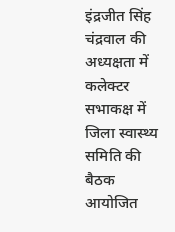इंद्रजीत सिंह चंद्रवाल की अध्यक्षता में कलेक्टर सभाकक्ष में जिला स्वास्थ्य समिति की बैठक आयोजित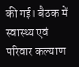की गई। बैठक में स्वास्थ्य एवं परिवार कल्याण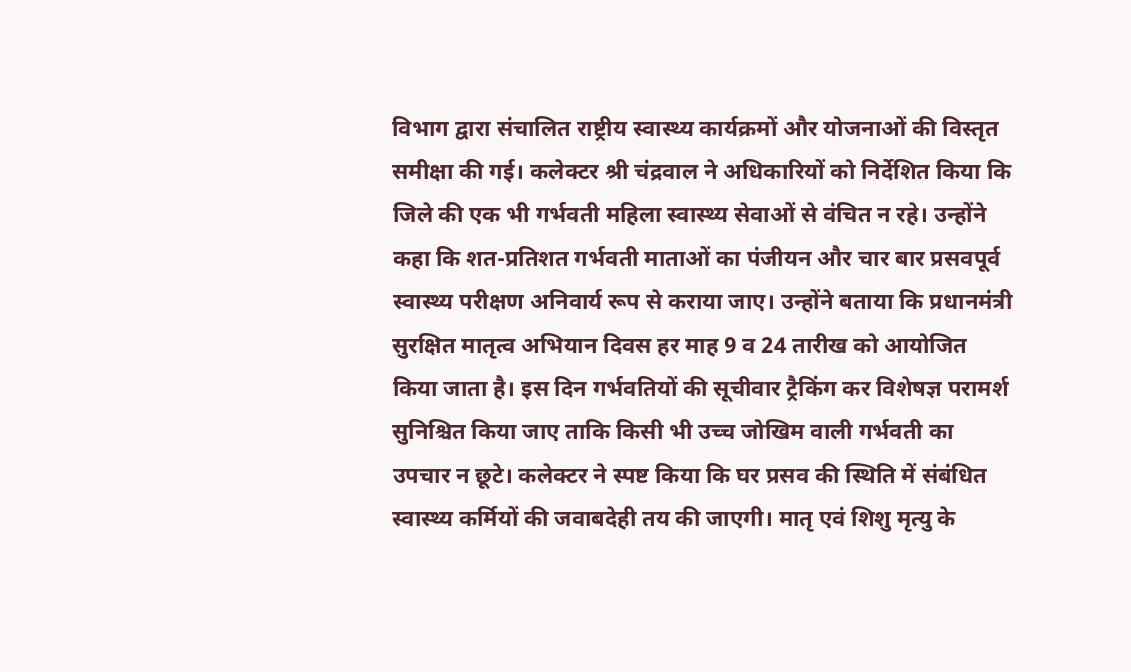विभाग द्वारा संचालित राष्ट्रीय स्वास्थ्य कार्यक्रमों और योजनाओं की विस्तृत समीक्षा की गई। कलेक्टर श्री चंद्रवाल ने अधिकारियों को निर्देशित किया कि जिले की एक भी गर्भवती महिला स्वास्थ्य सेवाओं से वंचित न रहे। उन्होंने कहा कि शत-प्रतिशत गर्भवती माताओं का पंजीयन और चार बार प्रसवपूर्व स्वास्थ्य परीक्षण अनिवार्य रूप से कराया जाए। उन्होंने बताया कि प्रधानमंत्री सुरक्षित मातृत्व अभियान दिवस हर माह 9 व 24 तारीख को आयोजित किया जाता है। इस दिन गर्भवतियों की सूचीवार ट्रैकिंग कर विशेषज्ञ परामर्श सुनिश्चित किया जाए ताकि किसी भी उच्च जोखिम वाली गर्भवती का उपचार न छूटे। कलेक्टर ने स्पष्ट किया कि घर प्रसव की स्थिति में संबंधित स्वास्थ्य कर्मियों की जवाबदेही तय की जाएगी। मातृ एवं शिशु मृत्यु के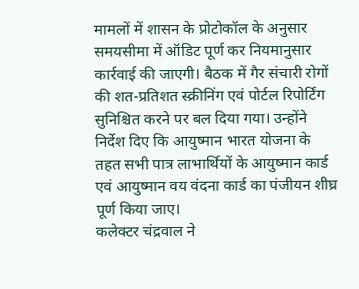मामलों में शासन के प्रोटोकॉल के अनुसार समयसीमा में ऑडिट पूर्ण कर नियमानुसार कार्रवाई की जाएगी। बैठक में गैर संचारी रोगों की शत-प्रतिशत स्क्रीनिंग एवं पोर्टल रिपोर्टिंग सुनिश्चित करने पर बल दिया गया। उन्होंने निर्देश दिए कि आयुष्मान भारत योजना के तहत सभी पात्र लाभार्थियों के आयुष्मान कार्ड एवं आयुष्मान वय वंदना कार्ड का पंजीयन शीघ्र पूर्ण किया जाए।
कलेक्टर चंद्रवाल ने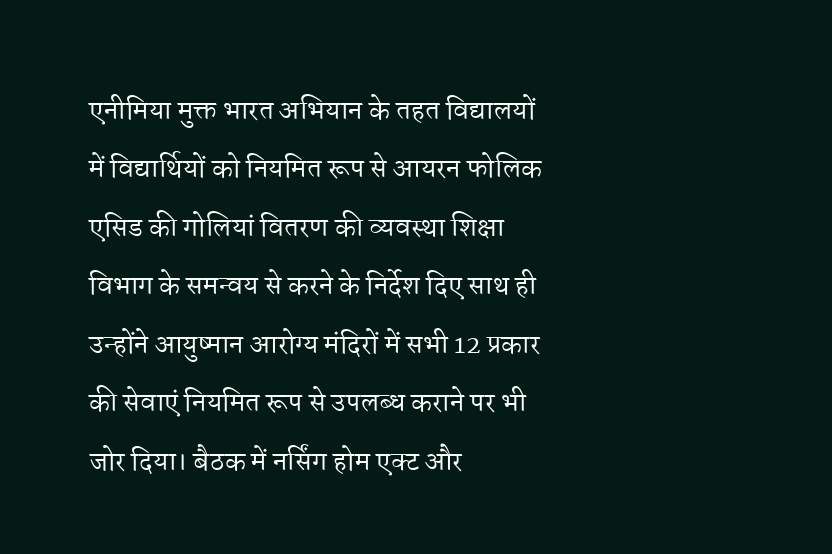एनीमिया मुक्त भारत अभियान के तहत विद्यालयों में विद्यार्थियों को नियमित रूप से आयरन फोलिक एसिड की गोलियां वितरण की व्यवस्था शिक्षा विभाग के समन्वय से करने के निर्देश दिए साथ ही उन्होंने आयुष्मान आरोग्य मंदिरों में सभी 12 प्रकार की सेवाएं नियमित रूप से उपलब्ध कराने पर भी जोर दिया। बैठक में नर्सिंग होम एक्ट और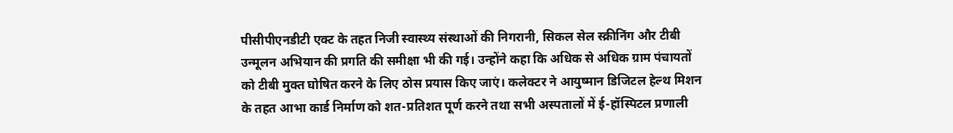पीसीपीएनडीटी एक्ट के तहत निजी स्वास्थ्य संस्थाओं की निगरानी, सिकल सेल स्क्रीनिंग और टीबी उन्मूलन अभियान की प्रगति की समीक्षा भी की गई। उन्होंने कहा कि अधिक से अधिक ग्राम पंचायतों को टीबी मुक्त घोषित करने के लिए ठोस प्रयास किए जाएं। कलेक्टर ने आयुष्मान डिजिटल हेल्थ मिशन के तहत आभा कार्ड निर्माण को शत-प्रतिशत पूर्ण करने तथा सभी अस्पतालों में ई-हॉस्पिटल प्रणाली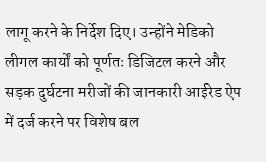लागू करने के निर्देश दिए। उन्होंने मेडिको लीगल कार्यों को पूर्णतः डिजिटल करने और सड़क दुर्घटना मरीजों की जानकारी आईरेड ऐप में दर्ज करने पर विशेष बल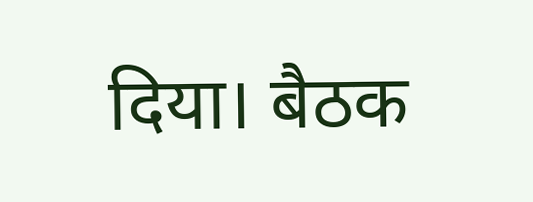दिया। बैठक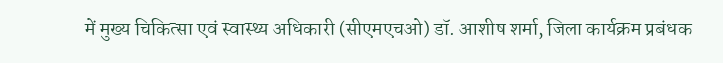में मुख्य चिकित्सा एवं स्वास्थ्य अधिकारी (सीएमएचओ) डॉ. आशीष शर्मा, जिला कार्यक्रम प्रबंधक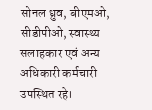सोनल ध्रुव, बीएमओ, सीडीपीओ, स्वास्थ्य सलाहकार एवं अन्य अधिकारी कर्मचारी उपस्थित रहे।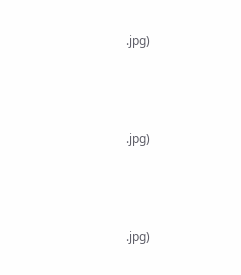.jpg)



.jpg)



.jpg)